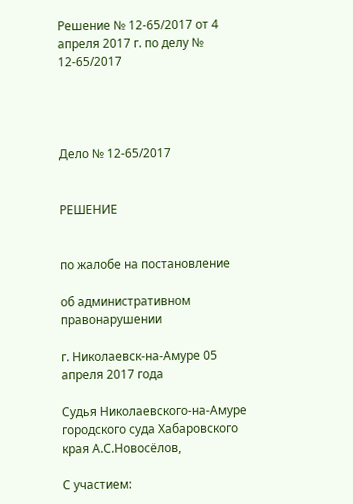Решение № 12-65/2017 от 4 апреля 2017 г. по делу № 12-65/2017




Дело № 12-65/2017


РЕШЕНИЕ


по жалобе на постановление

об административном правонарушении

г. Николаевск-на-Амуре 05 апреля 2017 года

Судья Николаевского-на-Амуре городского суда Хабаровского края А.С.Новосёлов,

С участием: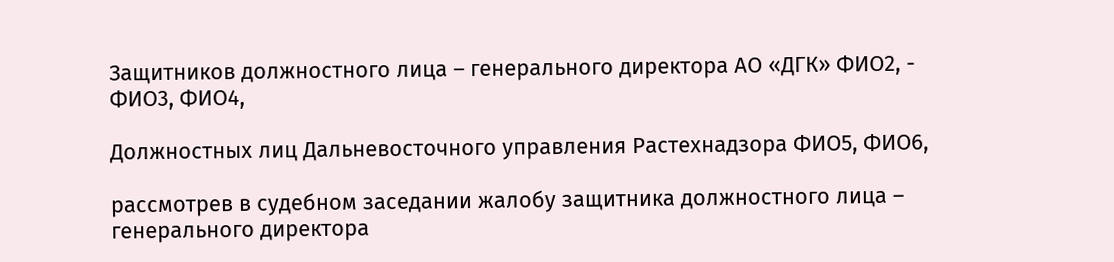Защитников должностного лица – генерального директора АО «ДГК» ФИО2, - ФИО3, ФИО4,

Должностных лиц Дальневосточного управления Растехнадзора ФИО5, ФИО6,

рассмотрев в судебном заседании жалобу защитника должностного лица – генерального директора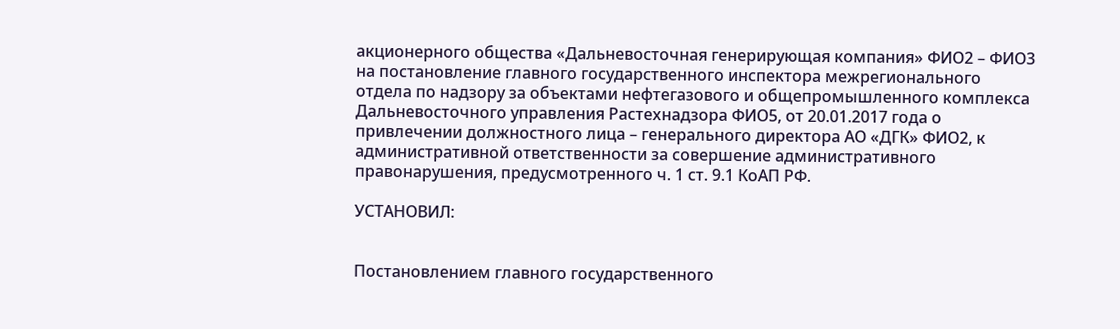акционерного общества «Дальневосточная генерирующая компания» ФИО2 – ФИО3 на постановление главного государственного инспектора межрегионального отдела по надзору за объектами нефтегазового и общепромышленного комплекса Дальневосточного управления Растехнадзора ФИО5, от 20.01.2017 года о привлечении должностного лица – генерального директора АО «ДГК» ФИО2, к административной ответственности за совершение административного правонарушения, предусмотренного ч. 1 ст. 9.1 КоАП РФ.

УСТАНОВИЛ:


Постановлением главного государственного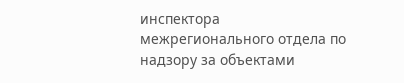инспектора межрегионального отдела по надзору за объектами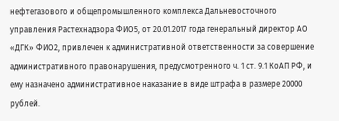нефтегазового и общепромышленного комплекса Дальневосточного управления Растехнадзора ФИО5, от 20.01.2017 года генеральный директор АО «ДГК» ФИО2, привлечен к административной ответственности за совершение административного правонарушения, предусмотренного ч. 1 ст. 9.1 КоАП РФ, и ему назначено административное наказание в виде штрафа в размере 20000 рублей.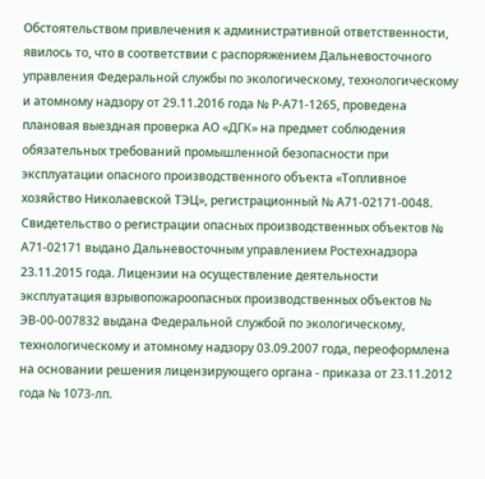Обстоятельством привлечения к административной ответственности, явилось то, что в соответствии с распоряжением Дальневосточного управления Федеральной службы по экологическому, технологическому и атомному надзору от 29.11.2016 года № Р-А71-1265, проведена плановая выездная проверка АО «ДГК» на предмет соблюдения обязательных требований промышленной безопасности при эксплуатации опасного производственного объекта «Топливное хозяйство Николаевской ТЭЦ», регистрационный № А71-02171-0048. Свидетельство о регистрации опасных производственных объектов № А71-02171 выдано Дальневосточным управлением Ростехнадзора 23.11.2015 года. Лицензии на осуществление деятельности эксплуатация взрывопожароопасных производственных объектов № ЭВ-00-007832 выдана Федеральной службой по экологическому, технологическому и атомному надзору 03.09.2007 года, переоформлена на основании решения лицензирующего органа - приказа от 23.11.2012 года № 1073-лп.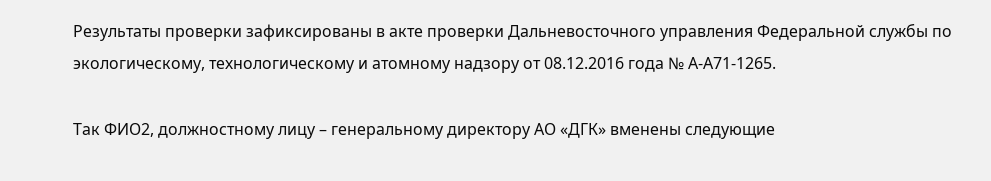Результаты проверки зафиксированы в акте проверки Дальневосточного управления Федеральной службы по экологическому, технологическому и атомному надзору от 08.12.2016 года № А-А71-1265.

Так ФИО2, должностному лицу – генеральному директору АО «ДГК» вменены следующие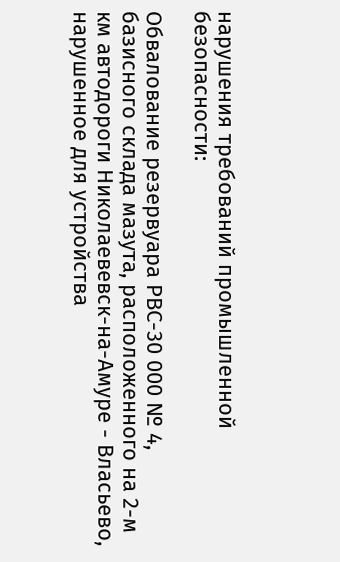нарушения требований промышленной безопасности:

Обвалование резервуара РВС-30 000 № 4, базисного склада мазута, расположенного на 2-м км автодороги Николаевевск-на-Амуре - Власьево, нарушенное для устройства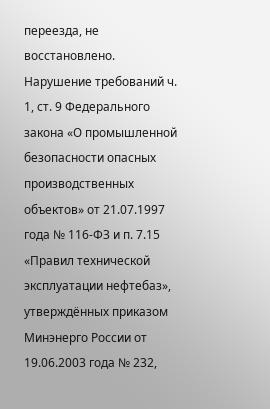переезда, не восстановлено. Нарушение требований ч. 1, ст. 9 Федерального закона «О промышленной безопасности опасных производственных объектов» от 21.07.1997 года № 116-ФЗ и п. 7.15 «Правил технической эксплуатации нефтебаз», утверждённых приказом Минэнерго России от 19.06.2003 года № 232,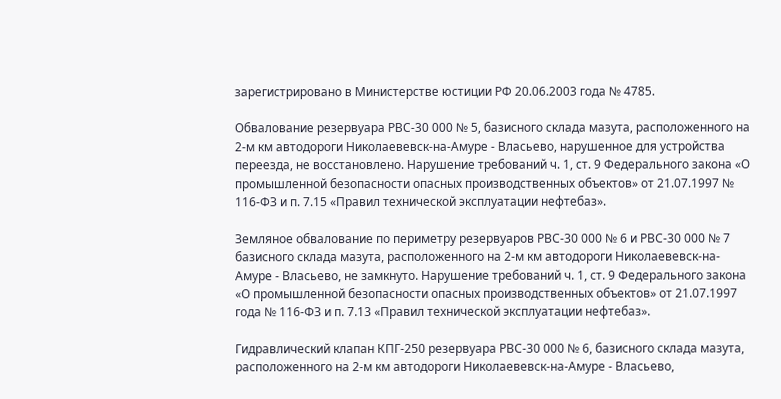зарегистрировано в Министерстве юстиции РФ 20.06.2003 года № 4785.

Обвалование резервуара РВС-30 000 № 5, базисного склада мазута, расположенного на 2-м км автодороги Николаевевск-на-Амуре - Власьево, нарушенное для устройства переезда, не восстановлено. Нарушение требований ч. 1, ст. 9 Федерального закона «О промышленной безопасности опасных производственных объектов» от 21.07.1997 № 116-ФЗ и п. 7.15 «Правил технической эксплуатации нефтебаз».

Земляное обвалование по периметру резервуаров РВС-30 000 № 6 и РВС-30 000 № 7 базисного склада мазута, расположенного на 2-м км автодороги Николаевевск-на-Амуре - Власьево, не замкнуто. Нарушение требований ч. 1, ст. 9 Федерального закона «О промышленной безопасности опасных производственных объектов» от 21.07.1997 года № 116-ФЗ и п. 7.13 «Правил технической эксплуатации нефтебаз».

Гидравлический клапан КПГ-250 резервуара РВС-30 000 № 6, базисного склада мазута, расположенного на 2-м км автодороги Николаевевск-на-Амуре - Власьево,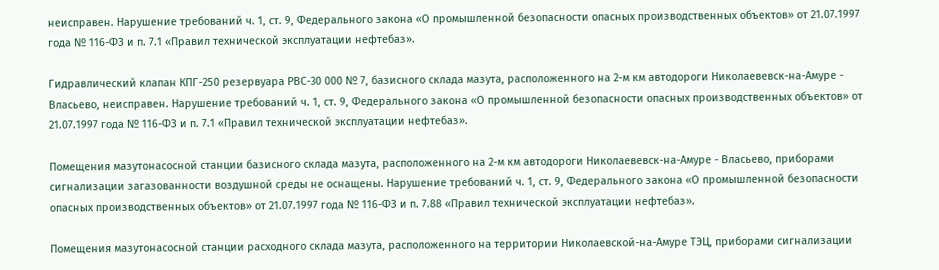неисправен. Нарушение требований ч. 1, ст. 9, Федерального закона «О промышленной безопасности опасных производственных объектов» от 21.07.1997 года № 116-ФЗ и п. 7.1 «Правил технической эксплуатации нефтебаз».

Гидравлический клапан КПГ-250 резервуара РВС-30 000 № 7, базисного склада мазута, расположенного на 2-м км автодороги Николаевевск-на-Амуре - Власьево, неисправен. Нарушение требований ч. 1, ст. 9, Федерального закона «О промышленной безопасности опасных производственных объектов» от 21.07.1997 года № 116-ФЗ и п. 7.1 «Правил технической эксплуатации нефтебаз».

Помещения мазутонасосной станции базисного склада мазута, расположенного на 2-м км автодороги Николаевевск-на-Амуре - Власьево, приборами сигнализации загазованности воздушной среды не оснащены. Нарушение требований ч. 1, ст. 9, Федерального закона «О промышленной безопасности опасных производственных объектов» от 21.07.1997 года № 116-ФЗ и п. 7.88 «Правил технической эксплуатации нефтебаз».

Помещения мазутонасосной станции расходного склада мазута, расположенного на территории Николаевской-на-Амуре ТЭЦ, приборами сигнализации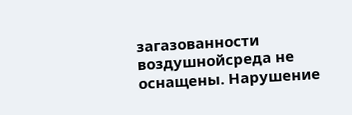загазованности воздушнойсреда не оснащены. Нарушение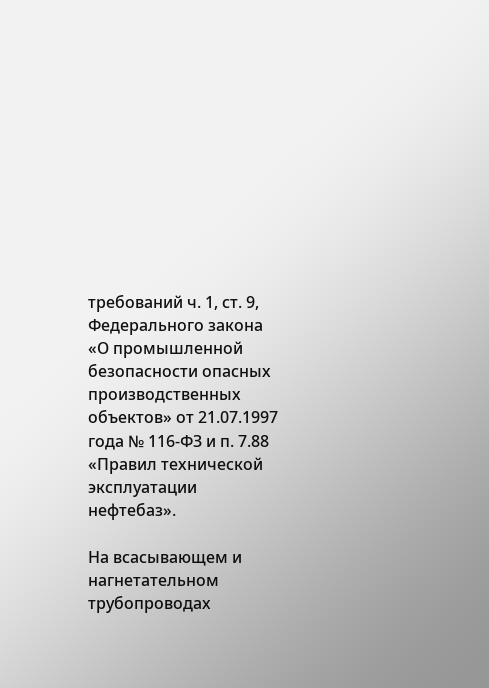требований ч. 1, ст. 9, Федерального закона «О промышленной безопасности опасных производственных объектов» от 21.07.1997 года № 116-ФЗ и п. 7.88 «Правил технической эксплуатации нефтебаз».

На всасывающем и нагнетательном трубопроводах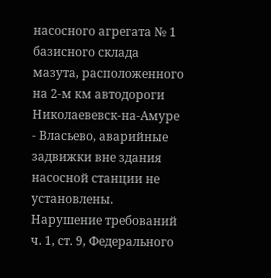насосного агрегата № 1 базисного склада мазута, расположенного на 2-м км автодороги Николаевевск-на-Амуре - Власьево, аварийные задвижки вне здания насосной станции не установлены. Нарушение требований ч. 1, ст. 9, Федерального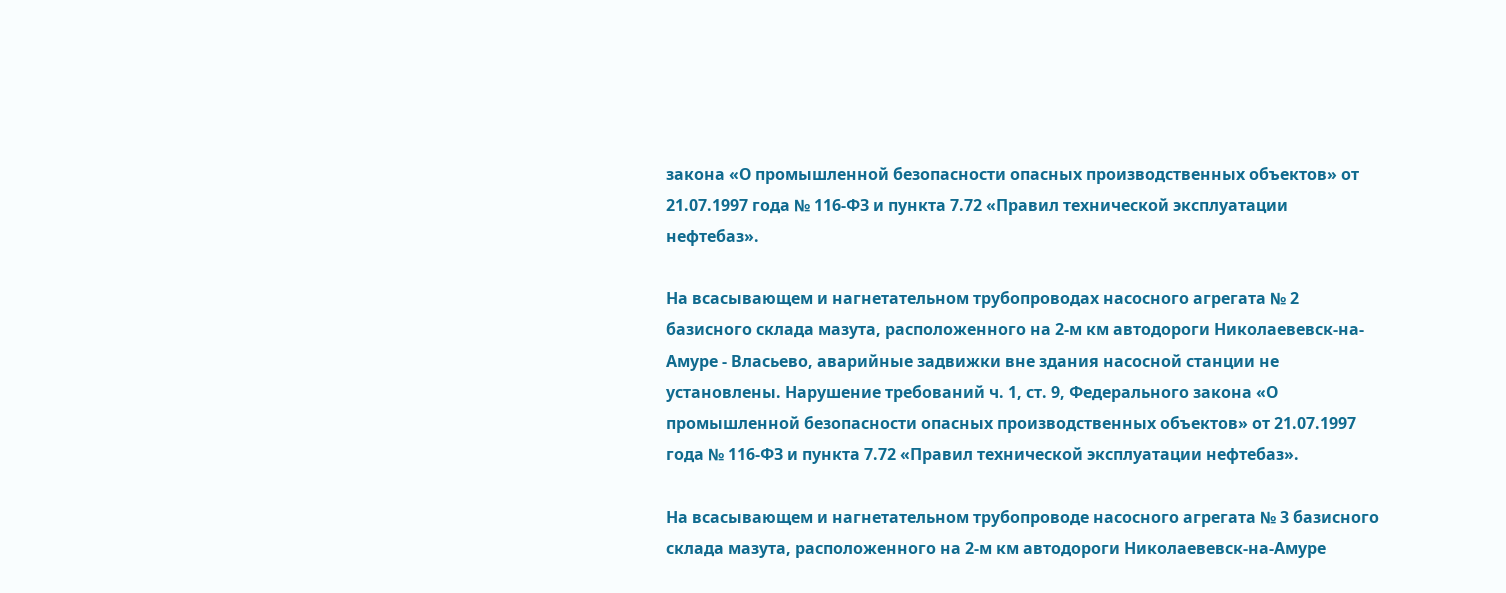закона «О промышленной безопасности опасных производственных объектов» от 21.07.1997 года № 116-ФЗ и пункта 7.72 «Правил технической эксплуатации нефтебаз».

На всасывающем и нагнетательном трубопроводах насосного агрегата № 2 базисного склада мазута, расположенного на 2-м км автодороги Николаевевск-на-Амуре - Власьево, аварийные задвижки вне здания насосной станции не установлены. Нарушение требований ч. 1, ст. 9, Федерального закона «О промышленной безопасности опасных производственных объектов» от 21.07.1997 года № 116-ФЗ и пункта 7.72 «Правил технической эксплуатации нефтебаз».

На всасывающем и нагнетательном трубопроводе насосного агрегата № 3 базисного склада мазута, расположенного на 2-м км автодороги Николаевевск-на-Амуре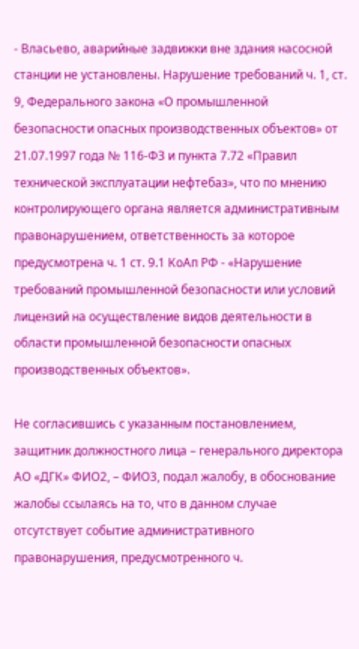- Власьево, аварийные задвижки вне здания насосной станции не установлены. Нарушение требований ч. 1, ст. 9, Федерального закона «О промышленной безопасности опасных производственных объектов» от 21.07.1997 года № 116-ФЗ и пункта 7.72 «Правил технической эксплуатации нефтебаз», что по мнению контролирующего органа является административным правонарушением, ответственность за которое предусмотрена ч. 1 ст. 9.1 КоАп РФ - «Нарушение требований промышленной безопасности или условий лицензий на осуществление видов деятельности в области промышленной безопасности опасных производственных объектов».

Не согласившись с указанным постановлением, защитник должностного лица – генерального директора АО «ДГК» ФИО2, – ФИО3, подал жалобу, в обоснование жалобы ссылаясь на то, что в данном случае отсутствует событие административного правонарушения, предусмотренного ч.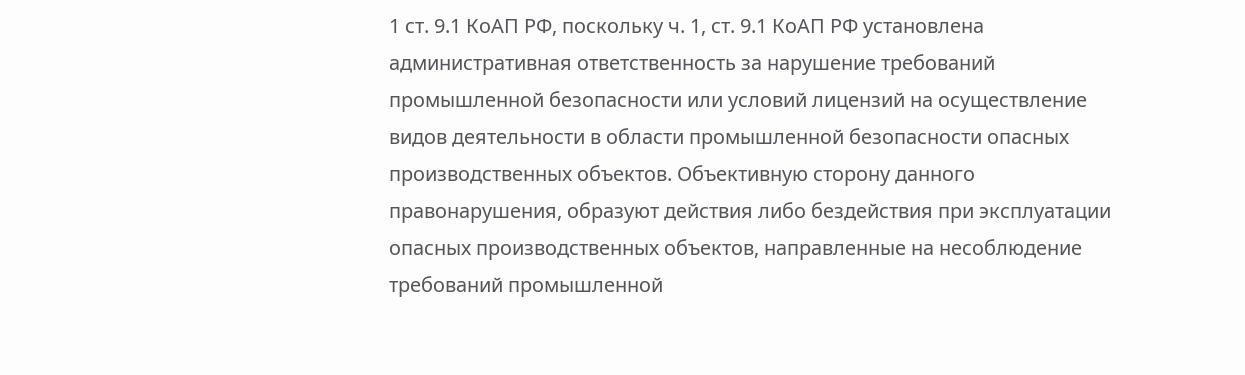1 ст. 9.1 КоАП РФ, поскольку ч. 1, ст. 9.1 КоАП РФ установлена административная ответственность за нарушение требований промышленной безопасности или условий лицензий на осуществление видов деятельности в области промышленной безопасности опасных производственных объектов. Объективную сторону данного правонарушения, образуют действия либо бездействия при эксплуатации опасных производственных объектов, направленные на несоблюдение требований промышленной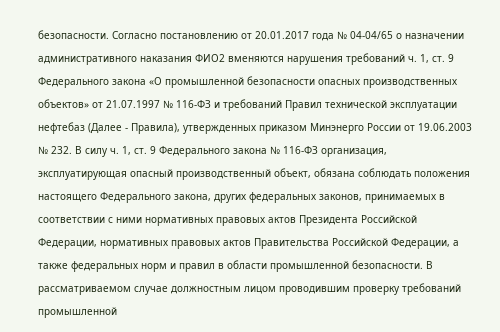безопасности. Согласно постановлению от 20.01.2017 года № 04-04/65 о назначении административного наказания ФИО2 вменяются нарушения требований ч. 1, ст. 9 Федерального закона «О промышленной безопасности опасных производственных объектов» от 21.07.1997 № 116-ФЗ и требований Правил технической эксплуатации нефтебаз (Далее - Правила), утвержденных приказом Минэнерго России от 19.06.2003 № 232. В силу ч. 1, ст. 9 Федерального закона № 116-ФЗ организация, эксплуатирующая опасный производственный объект, обязана соблюдать положения настоящего Федерального закона, других федеральных законов, принимаемых в соответствии с ними нормативных правовых актов Президента Российской Федерации, нормативных правовых актов Правительства Российской Федерации, а также федеральных норм и правил в области промышленной безопасности. В рассматриваемом случае должностным лицом проводившим проверку требований промышленной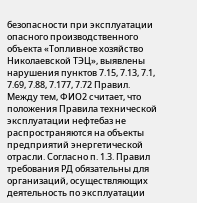безопасности при эксплуатации опасного производственного объекта «Топливное хозяйство Николаевской ТЭЦ», выявлены нарушения пунктов 7.15, 7.13, 7.1, 7.69, 7.88, 7.177, 7.72 Правил. Между тем, ФИО2 считает, что положения Правила технической эксплуатации нефтебаз не распространяются на объекты предприятий энергетической отрасли. Согласно п. 1.3. Правил требования РД обязательны для организаций, осуществляющих деятельность по эксплуатации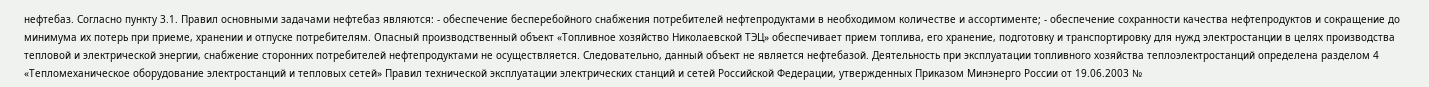нефтебаз. Согласно пункту 3.1. Правил основными задачами нефтебаз являются: - обеспечение бесперебойного снабжения потребителей нефтепродуктами в необходимом количестве и ассортименте; - обеспечение сохранности качества нефтепродуктов и сокращение до минимума их потерь при приеме, хранении и отпуске потребителям. Опасный производственный объект «Топливное хозяйство Николаевской ТЭЦ» обеспечивает прием топлива, его хранение, подготовку и транспортировку для нужд электростанции в целях производства тепловой и электрической энергии, снабжение сторонних потребителей нефтепродуктами не осуществляется. Следовательно, данный объект не является нефтебазой. Деятельность при эксплуатации топливного хозяйства теплоэлектростанций определена разделом 4 «Тепломеханическое оборудование электростанций и тепловых сетей» Правил технической эксплуатации электрических станций и сетей Российской Федерации, утвержденных Приказом Минэнерго России от 19.06.2003 №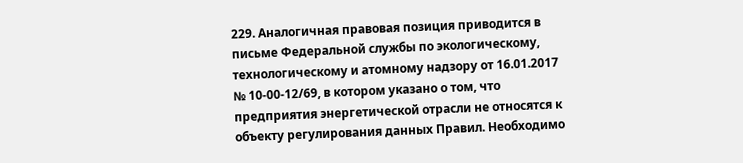229. Аналогичная правовая позиция приводится в письме Федеральной службы по экологическому, технологическому и атомному надзору от 16.01.2017 № 10-00-12/69, в котором указано о том, что предприятия энергетической отрасли не относятся к объекту регулирования данных Правил. Необходимо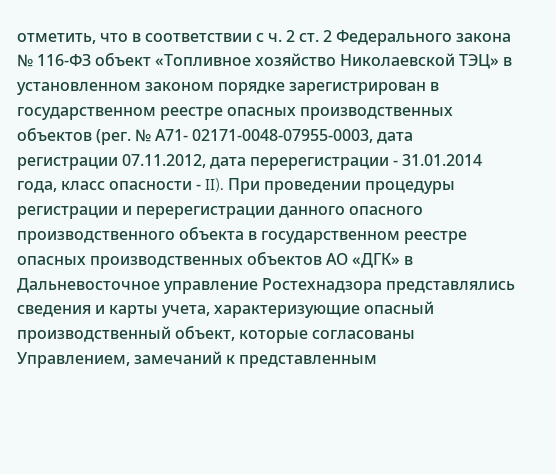отметить, что в соответствии с ч. 2 ст. 2 Федерального закона № 116-ФЗ объект «Топливное хозяйство Николаевской ТЭЦ» в установленном законом порядке зарегистрирован в государственном реестре опасных производственных объектов (рег. № А71- 02171-0048-07955-0003, дата регистрации 07.11.2012, дата перерегистрации - 31.01.2014 года, класс опасности - II). При проведении процедуры регистрации и перерегистрации данного опасного производственного объекта в государственном реестре опасных производственных объектов АО «ДГК» в Дальневосточное управление Ростехнадзора представлялись сведения и карты учета, характеризующие опасный производственный объект, которые согласованы Управлением, замечаний к представленным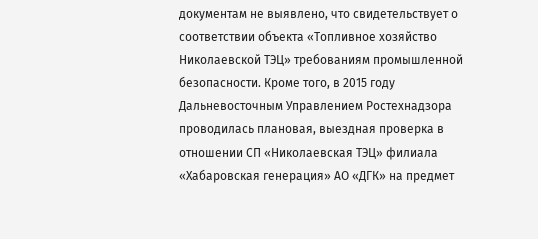документам не выявлено, что свидетельствует о соответствии объекта «Топливное хозяйство Николаевской ТЭЦ» требованиям промышленной безопасности. Кроме того, в 2015 году Дальневосточным Управлением Ростехнадзора проводилась плановая, выездная проверка в отношении СП «Николаевская ТЭЦ» филиала «Хабаровская генерация» АО «ДГК» на предмет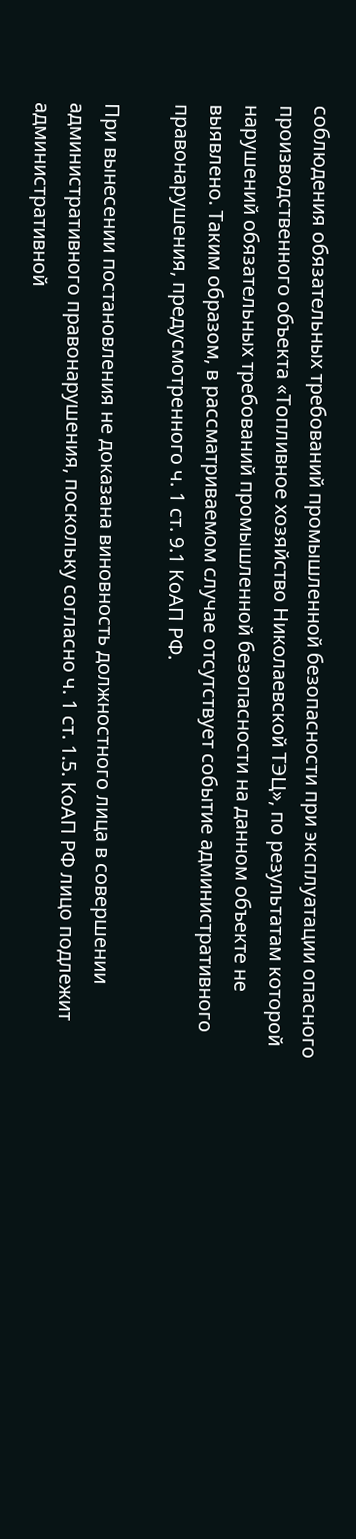соблюдения обязательных требований промышленной безопасности при эксплуатации опасного производственного объекта «Топливное хозяйство Николаевской ТЭЦ», по результатам которой нарушений обязательных требований промышленной безопасности на данном объекте не выявлено. Таким образом, в рассматриваемом случае отсутствует событие административного правонарушения, предусмотренного ч. 1 ст. 9.1 КоАП РФ.

При вынесении постановления не доказана виновность должностного лица в совершении административного правонарушения, поскольку согласно ч. 1 ст. 1.5. КоАП РФ лицо подлежит административной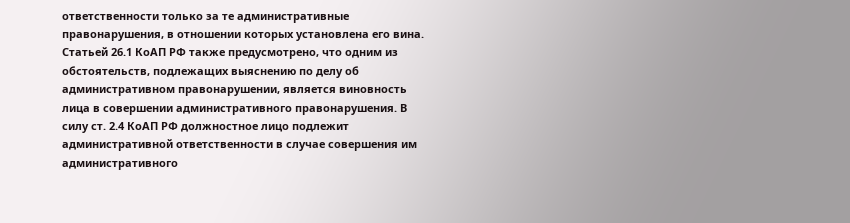ответственности только за те административные правонарушения, в отношении которых установлена его вина. Статьей 26.1 КоАП РФ также предусмотрено, что одним из обстоятельств, подлежащих выяснению по делу об административном правонарушении, является виновность лица в совершении административного правонарушения. В силу ст. 2.4 КоАП РФ должностное лицо подлежит административной ответственности в случае совершения им административного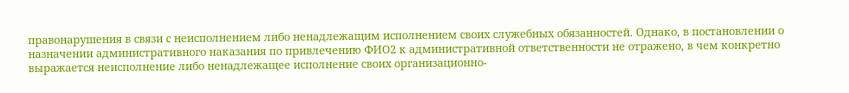правонарушения в связи с неисполнением либо ненадлежащим исполнением своих служебных обязанностей. Однако, в постановлении о назначении административного наказания по привлечению ФИО2 к административной ответственности не отражено, в чем конкретно выражается неисполнение либо ненадлежащее исполнение своих организационно-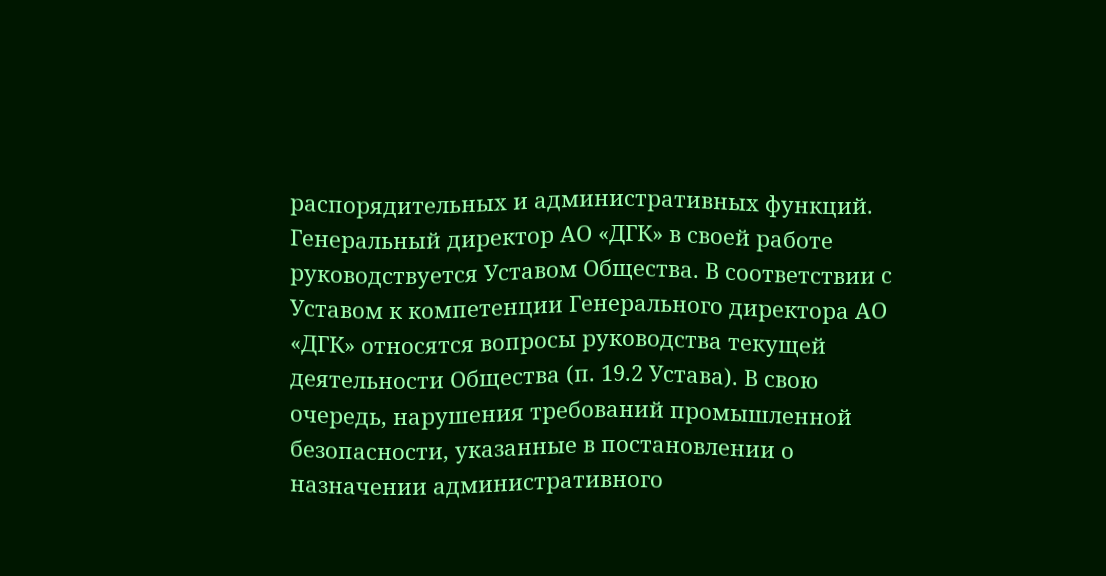распорядительных и административных функций. Генеральный директор АО «ДГК» в своей работе руководствуется Уставом Общества. В соответствии с Уставом к компетенции Генерального директора АО «ДГК» относятся вопросы руководства текущей деятельности Общества (п. 19.2 Устава). В свою очередь, нарушения требований промышленной безопасности, указанные в постановлении о назначении административного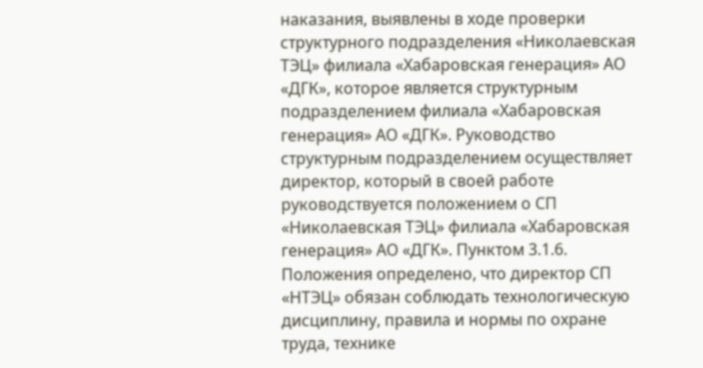наказания, выявлены в ходе проверки структурного подразделения «Николаевская ТЭЦ» филиала «Хабаровская генерация» АО «ДГК», которое является структурным подразделением филиала «Хабаровская генерация» АО «ДГК». Руководство структурным подразделением осуществляет директор, который в своей работе руководствуется положением о СП «Николаевская ТЭЦ» филиала «Хабаровская генерация» АО «ДГК». Пунктом 3.1.6. Положения определено, что директор СП «НТЭЦ» обязан соблюдать технологическую дисциплину, правила и нормы по охране труда, технике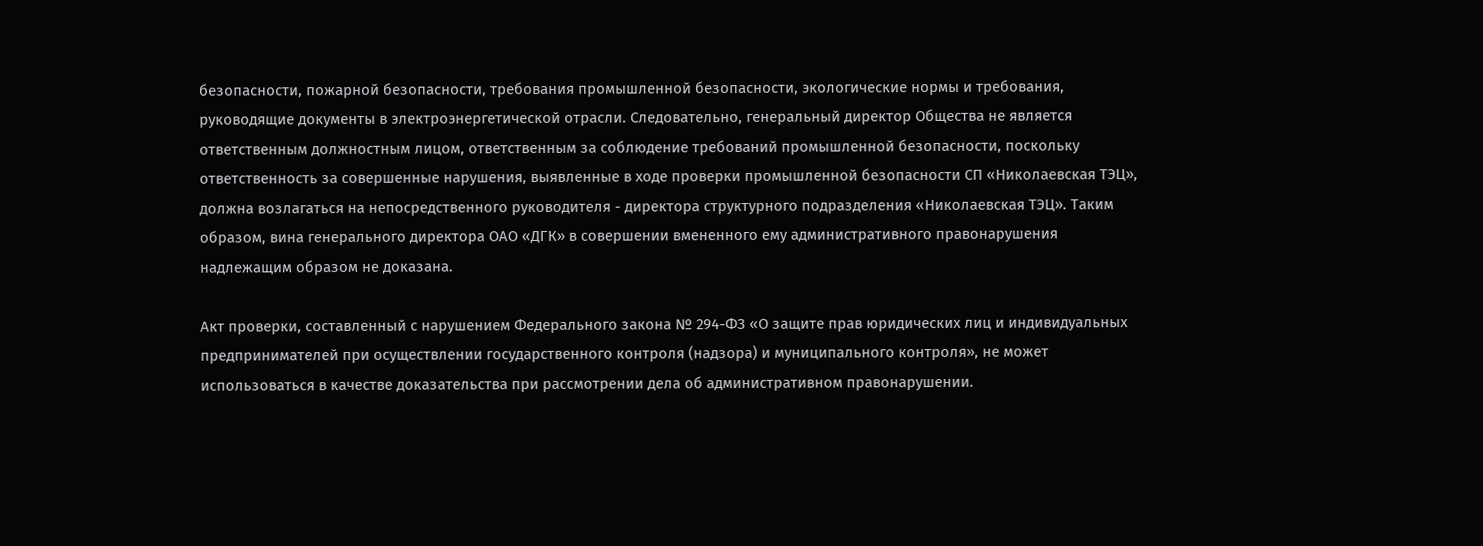безопасности, пожарной безопасности, требования промышленной безопасности, экологические нормы и требования, руководящие документы в электроэнергетической отрасли. Следовательно, генеральный директор Общества не является ответственным должностным лицом, ответственным за соблюдение требований промышленной безопасности, поскольку ответственность за совершенные нарушения, выявленные в ходе проверки промышленной безопасности СП «Николаевская ТЭЦ», должна возлагаться на непосредственного руководителя - директора структурного подразделения «Николаевская ТЭЦ». Таким образом, вина генерального директора ОАО «ДГК» в совершении вмененного ему административного правонарушения надлежащим образом не доказана.

Акт проверки, составленный с нарушением Федерального закона № 294-ФЗ «О защите прав юридических лиц и индивидуальных предпринимателей при осуществлении государственного контроля (надзора) и муниципального контроля», не может использоваться в качестве доказательства при рассмотрении дела об административном правонарушении.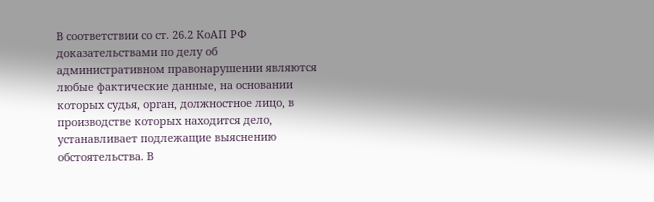В соответствии со ст. 26.2 КоАП РФ доказательствами по делу об административном правонарушении являются любые фактические данные, на основании которых судья, орган, должностное лицо, в производстве которых находится дело, устанавливает подлежащие выяснению обстоятельства. В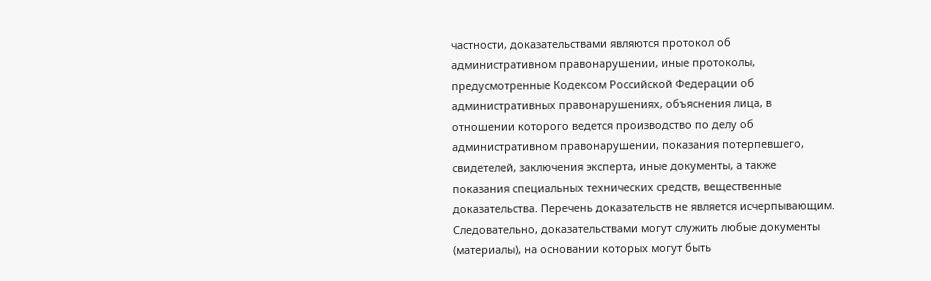частности, доказательствами являются протокол об административном правонарушении, иные протоколы, предусмотренные Кодексом Российской Федерации об административных правонарушениях, объяснения лица, в отношении которого ведется производство по делу об административном правонарушении, показания потерпевшего, свидетелей, заключения эксперта, иные документы, а также показания специальных технических средств, вещественные доказательства. Перечень доказательств не является исчерпывающим. Следовательно, доказательствами могут служить любые документы (материалы), на основании которых могут быть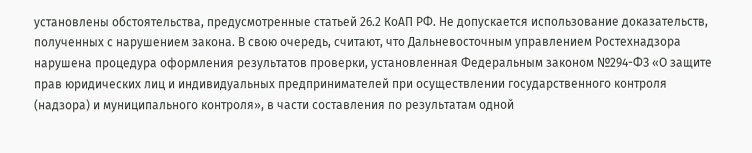установлены обстоятельства, предусмотренные статьей 26.2 КоАП РФ. Не допускается использование доказательств, полученных с нарушением закона. В свою очередь, считают, что Дальневосточным управлением Ростехнадзора нарушена процедура оформления результатов проверки, установленная Федеральным законом №294-ФЗ «О защите прав юридических лиц и индивидуальных предпринимателей при осуществлении государственного контроля (надзора) и муниципального контроля», в части составления по результатам одной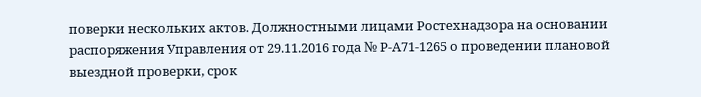поверки нескольких актов. Должностными лицами Ростехнадзора на основании распоряжения Управления от 29.11.2016 года № Р-А71-1265 о проведении плановой выездной проверки, срок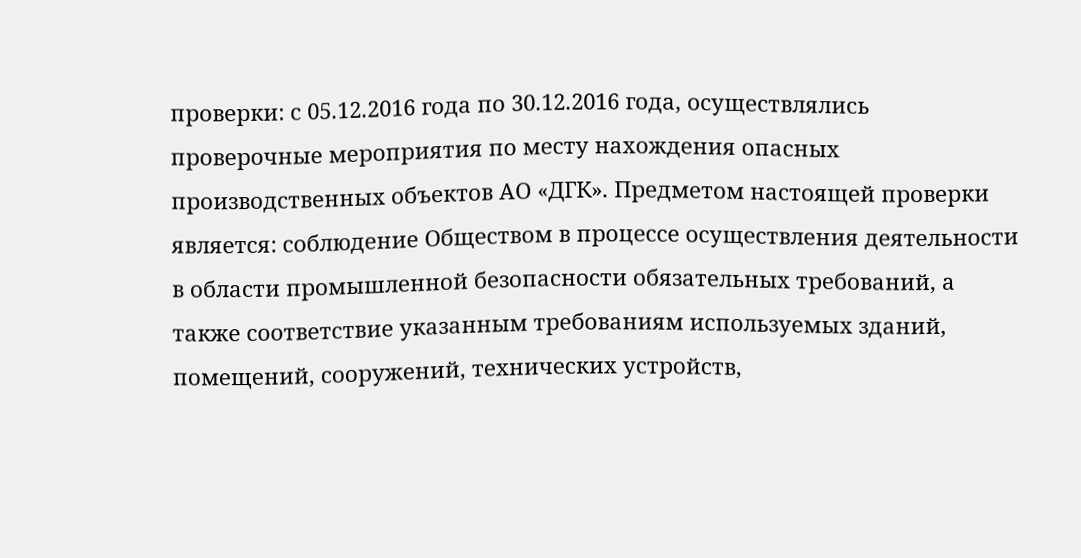проверки: с 05.12.2016 года по 30.12.2016 года, осуществлялись проверочные мероприятия по месту нахождения опасных производственных объектов АО «ДГК». Предметом настоящей проверки является: соблюдение Обществом в процессе осуществления деятельности в области промышленной безопасности обязательных требований, а также соответствие указанным требованиям используемых зданий, помещений, сооружений, технических устройств,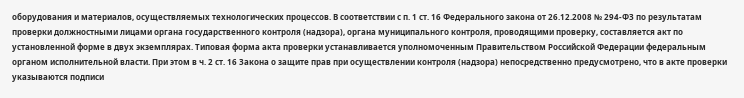оборудования и материалов, осуществляемых технологических процессов. В соответствии с п. 1 ст. 16 Федерального закона от 26.12.2008 № 294-ФЗ по результатам проверки должностными лицами органа государственного контроля (надзора), органа муниципального контроля, проводящими проверку, составляется акт по установленной форме в двух экземплярах. Типовая форма акта проверки устанавливается уполномоченным Правительством Российской Федерации федеральным органом исполнительной власти. При этом в ч. 2 ст. 16 Закона о защите прав при осуществлении контроля (надзора) непосредственно предусмотрено, что в акте проверки указываются подписи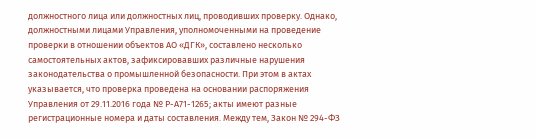должностного лица или должностных лиц, проводивших проверку. Однако, должностными лицами Управления, уполномоченными на проведение проверки в отношении объектов АО «ДГК», составлено несколько самостоятельных актов, зафиксировавших различные нарушения законодательства о промышленной безопасности. При этом в актах указывается, что проверка проведена на основании распоряжения Управления от 29.11.2016 года № Р-А71-1265; акты имеют разные регистрационные номера и даты составления. Между тем, Закон № 294-ФЗ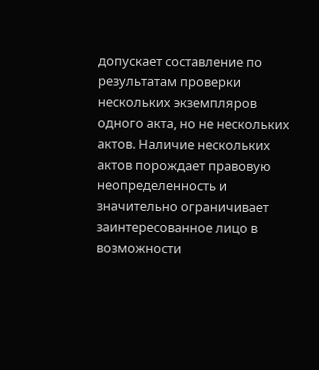допускает составление по результатам проверки нескольких экземпляров одного акта, но не нескольких актов. Наличие нескольких актов порождает правовую неопределенность и значительно ограничивает заинтересованное лицо в возможности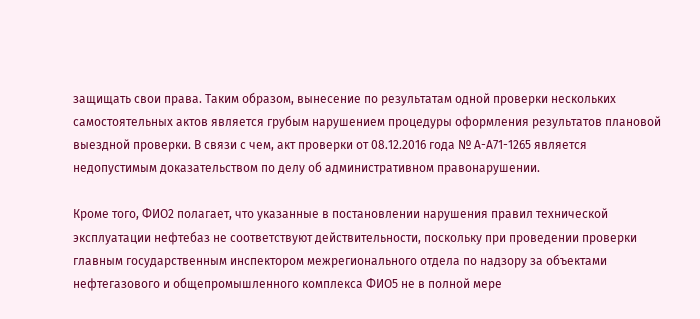защищать свои права. Таким образом, вынесение по результатам одной проверки нескольких самостоятельных актов является грубым нарушением процедуры оформления результатов плановой выездной проверки. В связи с чем, акт проверки от 08.12.2016 года № А-А71-1265 является недопустимым доказательством по делу об административном правонарушении.

Кроме того, ФИО2 полагает, что указанные в постановлении нарушения правил технической эксплуатации нефтебаз не соответствуют действительности, поскольку при проведении проверки главным государственным инспектором межрегионального отдела по надзору за объектами нефтегазового и общепромышленного комплекса ФИО5 не в полной мере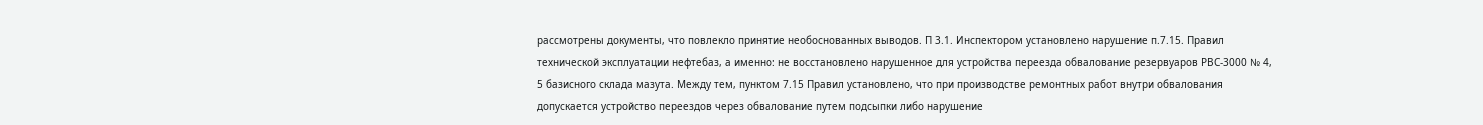рассмотрены документы, что повлекло принятие необоснованных выводов. П 3.1. Инспектором установлено нарушение п.7.15. Правил технической эксплуатации нефтебаз, а именно: не восстановлено нарушенное для устройства переезда обвалование резервуаров РВС-3000 № 4, 5 базисного склада мазута. Между тем, пунктом 7.15 Правил установлено, что при производстве ремонтных работ внутри обвалования допускается устройство переездов через обвалование путем подсыпки либо нарушение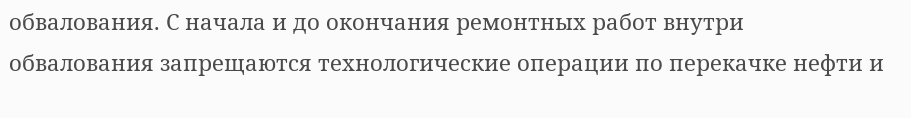обвалования. С начала и до окончания ремонтных работ внутри обвалования запрещаются технологические операции по перекачке нефти и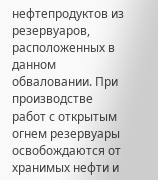нефтепродуктов из резервуаров, расположенных в данном обваловании. При производстве работ с открытым огнем резервуары освобождаются от хранимых нефти и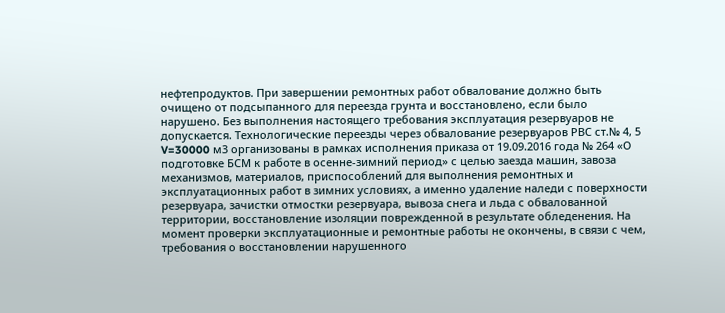нефтепродуктов. При завершении ремонтных работ обвалование должно быть очищено от подсыпанного для переезда грунта и восстановлено, если было нарушено. Без выполнения настоящего требования эксплуатация резервуаров не допускается. Технологические переезды через обвалование резервуаров РВС ст.№ 4, 5 V=30000 м3 организованы в рамках исполнения приказа от 19.09.2016 года № 264 «О подготовке БСМ к работе в осенне-зимний период» с целью заезда машин, завоза механизмов, материалов, приспособлений для выполнения ремонтных и эксплуатационных работ в зимних условиях, а именно удаление наледи с поверхности резервуара, зачистки отмостки резервуара, вывоза снега и льда с обвалованной территории, восстановление изоляции поврежденной в результате обледенения. На момент проверки эксплуатационные и ремонтные работы не окончены, в связи с чем, требования о восстановлении нарушенного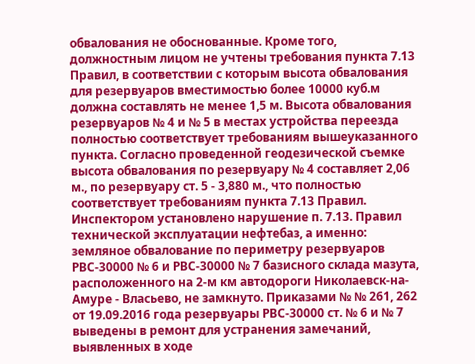обвалования не обоснованные. Кроме того, должностным лицом не учтены требования пункта 7.13 Правил, в соответствии с которым высота обвалования для резервуаров вместимостью более 10000 куб.м должна составлять не менее 1,5 м. Высота обвалования резервуаров № 4 и № 5 в местах устройства переезда полностью соответствует требованиям вышеуказанного пункта. Согласно проведенной геодезической съемке высота обвалования по резервуару № 4 составляет 2,06 м., по резервуару ст. 5 - 3,880 м., что полностью соответствует требованиям пункта 7.13 Правил. Инспектором установлено нарушение п. 7.13. Правил технической эксплуатации нефтебаз, а именно: земляное обвалование по периметру резервуаров РВС-30000 № 6 и РВС-30000 № 7 базисного склада мазута, расположенного на 2-м км автодороги Николаевск-на-Амуре - Власьево, не замкнуто. Приказами № № 261, 262 от 19.09.2016 года резервуары РВС-30000 ст. № 6 и № 7 выведены в ремонт для устранения замечаний, выявленных в ходе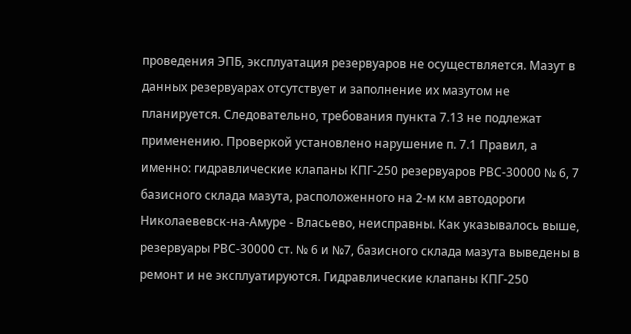проведения ЭПБ, эксплуатация резервуаров не осуществляется. Мазут в данных резервуарах отсутствует и заполнение их мазутом не планируется. Следовательно, требования пункта 7.13 не подлежат применению. Проверкой установлено нарушение п. 7.1 Правил, а именно: гидравлические клапаны КПГ-250 резервуаров РВС-30000 № 6, 7 базисного склада мазута, расположенного на 2-м км автодороги Николаевевск-на-Амуре - Власьево, неисправны. Как указывалось выше, резервуары РВС-30000 ст. № 6 и №7, базисного склада мазута выведены в ремонт и не эксплуатируются. Гидравлические клапаны КПГ-250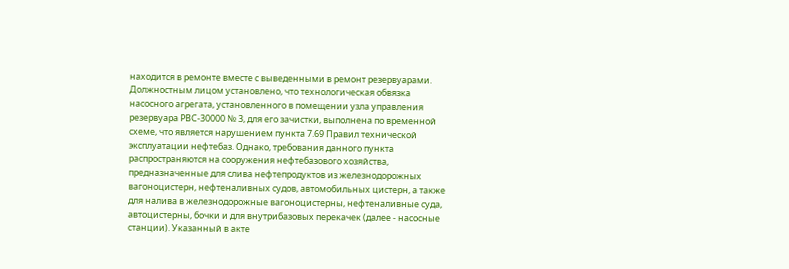находится в ремонте вместе с выведенными в ремонт резервуарами. Должностным лицом установлено, что технологическая обвязка насосного агрегата, установленного в помещении узла управления резервуара РВС-30000 № 3, для его зачистки, выполнена по временной схеме, что является нарушением пункта 7.69 Правил технической эксплуатации нефтебаз. Однако, требования данного пункта распространяются на сооружения нефтебазового хозяйства, предназначенные для слива нефтепродуктов из железнодорожных вагоноцистерн, нефтеналивных судов, автомобильных цистерн, а также для налива в железнодорожные вагоноцистерны, нефтеналивные суда, автоцистерны, бочки и для внутрибазовых перекачек (далее - насосные станции). Указанный в акте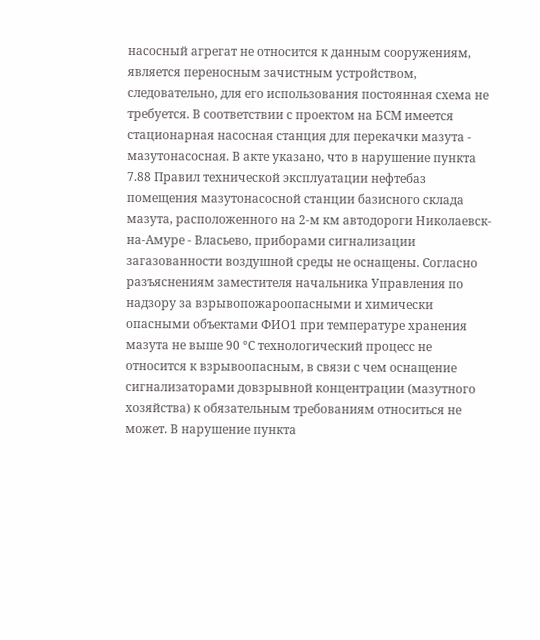насосный агрегат не относится к данным сооружениям, является переносным зачистным устройством, следовательно, для его использования постоянная схема не требуется. В соответствии с проектом на БСМ имеется стационарная насосная станция для перекачки мазута - мазутонасосная. В акте указано, что в нарушение пункта 7.88 Правил технической эксплуатации нефтебаз помещения мазутонасосной станции базисного склада мазута, расположенного на 2-м км автодороги Николаевск-на-Амуре - Власьево, приборами сигнализации загазованности воздушной среды не оснащены. Согласно разъяснениям заместителя начальника Управления по надзору за взрывопожароопасными и химически опасными объектами ФИО1 при температуре хранения мазута не выше 90 °С технологический процесс не относится к взрывоопасным, в связи с чем оснащение сигнализаторами довзрывной концентрации (мазутного хозяйства) к обязательным требованиям относиться не может. В нарушение пункта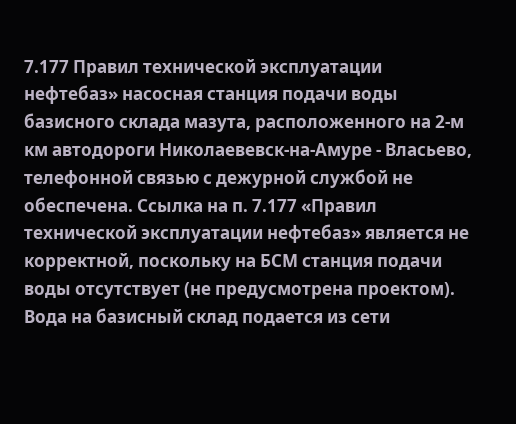7.177 Правил технической эксплуатации нефтебаз» насосная станция подачи воды базисного склада мазута, расположенного на 2-м км автодороги Николаевевск-на-Амуре - Власьево, телефонной связью с дежурной службой не обеспечена. Ссылка на п. 7.177 «Правил технической эксплуатации нефтебаз» является не корректной, поскольку на БСМ станция подачи воды отсутствует (не предусмотрена проектом). Вода на базисный склад подается из сети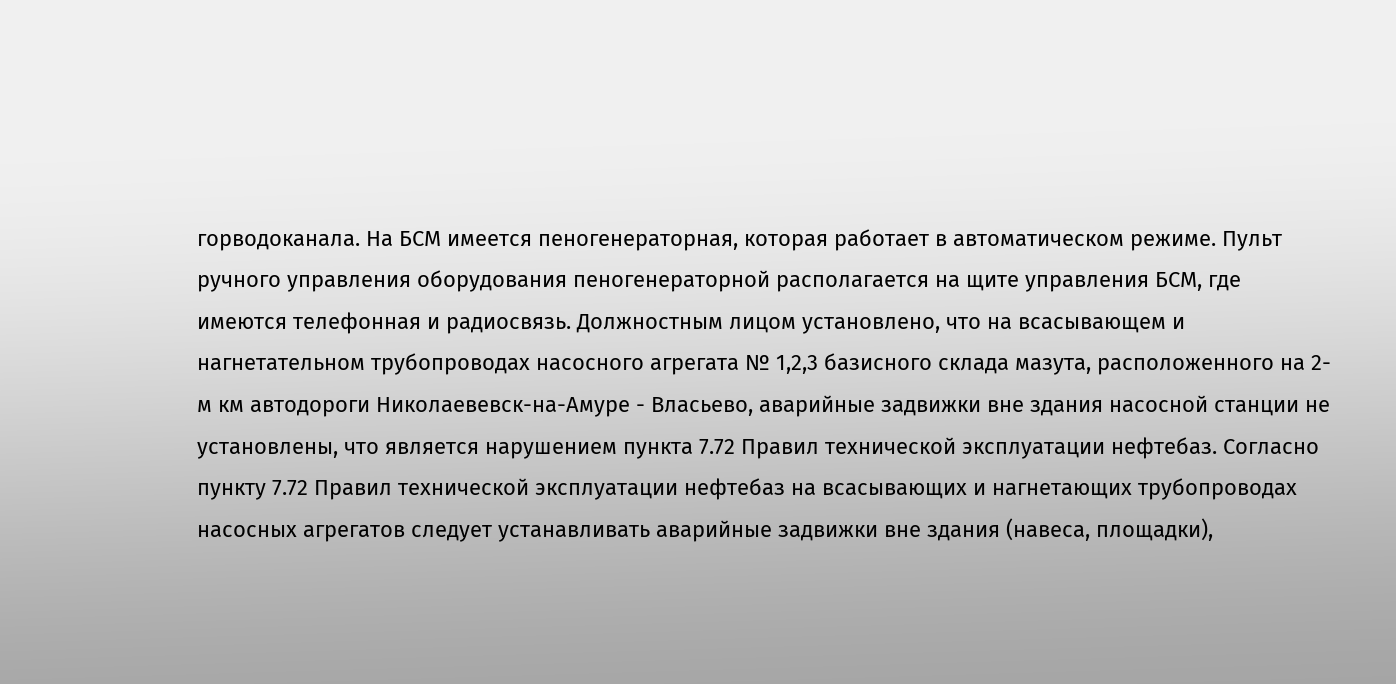горводоканала. На БСМ имеется пеногенераторная, которая работает в автоматическом режиме. Пульт ручного управления оборудования пеногенераторной располагается на щите управления БСМ, где имеются телефонная и радиосвязь. Должностным лицом установлено, что на всасывающем и нагнетательном трубопроводах насосного агрегата № 1,2,3 базисного склада мазута, расположенного на 2-м км автодороги Николаевевск-на-Амуре - Власьево, аварийные задвижки вне здания насосной станции не установлены, что является нарушением пункта 7.72 Правил технической эксплуатации нефтебаз. Согласно пункту 7.72 Правил технической эксплуатации нефтебаз на всасывающих и нагнетающих трубопроводах насосных агрегатов следует устанавливать аварийные задвижки вне здания (навеса, площадки),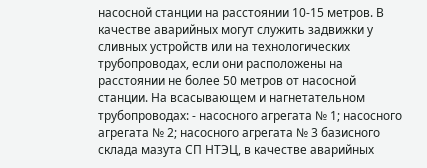насосной станции на расстоянии 10-15 метров. В качестве аварийных могут служить задвижки у сливных устройств или на технологических трубопроводах, если они расположены на расстоянии не более 50 метров от насосной станции. На всасывающем и нагнетательном трубопроводах: - насосного агрегата № 1; насосного агрегата № 2; насосного агрегата № 3 базисного склада мазута СП НТЭЦ, в качестве аварийных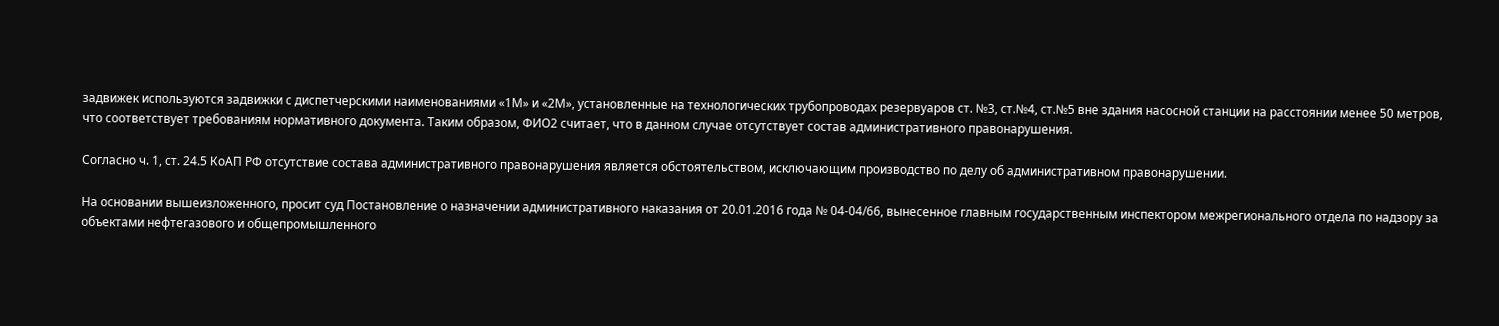задвижек используются задвижки с диспетчерскими наименованиями «1М» и «2М», установленные на технологических трубопроводах резервуаров ст. №3, ст.№4, ст.№5 вне здания насосной станции на расстоянии менее 50 метров, что соответствует требованиям нормативного документа. Таким образом, ФИО2 считает, что в данном случае отсутствует состав административного правонарушения.

Согласно ч. 1, ст. 24.5 КоАП РФ отсутствие состава административного правонарушения является обстоятельством, исключающим производство по делу об административном правонарушении.

На основании вышеизложенного, просит суд Постановление о назначении административного наказания от 20.01.2016 года № 04-04/66, вынесенное главным государственным инспектором межрегионального отдела по надзору за объектами нефтегазового и общепромышленного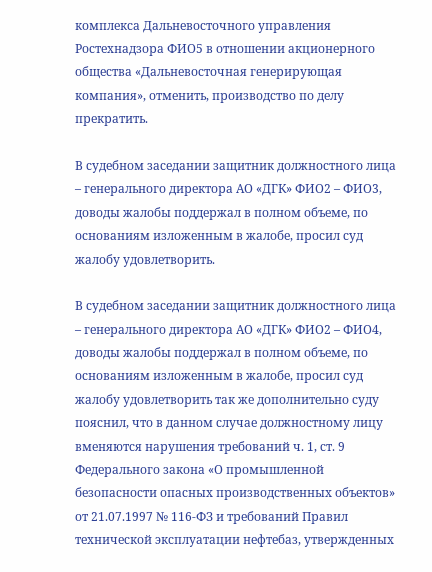комплекса Дальневосточного управления Ростехнадзора ФИО5 в отношении акционерного общества «Дальневосточная генерирующая компания», отменить, производство по делу прекратить.

В судебном заседании защитник должностного лица – генерального директора АО «ДГК» ФИО2 – ФИО3, доводы жалобы поддержал в полном объеме, по основаниям изложенным в жалобе, просил суд жалобу удовлетворить.

В судебном заседании защитник должностного лица – генерального директора АО «ДГК» ФИО2 – ФИО4, доводы жалобы поддержал в полном объеме, по основаниям изложенным в жалобе, просил суд жалобу удовлетворить так же дополнительно суду пояснил, что в данном случае должностному лицу вменяются нарушения требований ч. 1, ст. 9 Федерального закона «О промышленной безопасности опасных производственных объектов» от 21.07.1997 № 116-ФЗ и требований Правил технической эксплуатации нефтебаз, утвержденных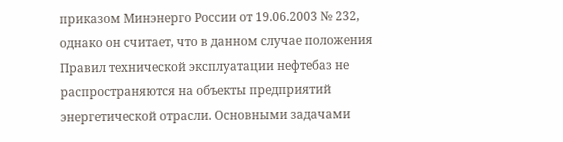приказом Минэнерго России от 19.06.2003 № 232, однако он считает, что в данном случае положения Правил технической эксплуатации нефтебаз не распространяются на объекты предприятий энергетической отрасли. Основными задачами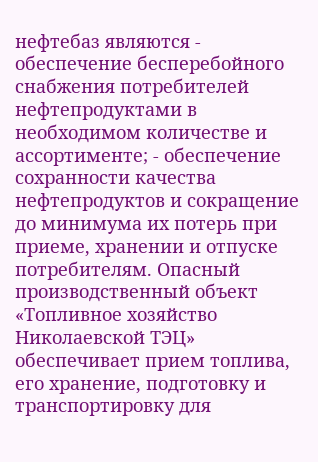нефтебаз являются - обеспечение бесперебойного снабжения потребителей нефтепродуктами в необходимом количестве и ассортименте; - обеспечение сохранности качества нефтепродуктов и сокращение до минимума их потерь при приеме, хранении и отпуске потребителям. Опасный производственный объект «Топливное хозяйство Николаевской ТЭЦ» обеспечивает прием топлива, его хранение, подготовку и транспортировку для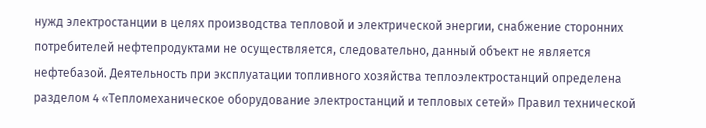нужд электростанции в целях производства тепловой и электрической энергии, снабжение сторонних потребителей нефтепродуктами не осуществляется, следовательно, данный объект не является нефтебазой. Деятельность при эксплуатации топливного хозяйства теплоэлектростанций определена разделом 4 «Тепломеханическое оборудование электростанций и тепловых сетей» Правил технической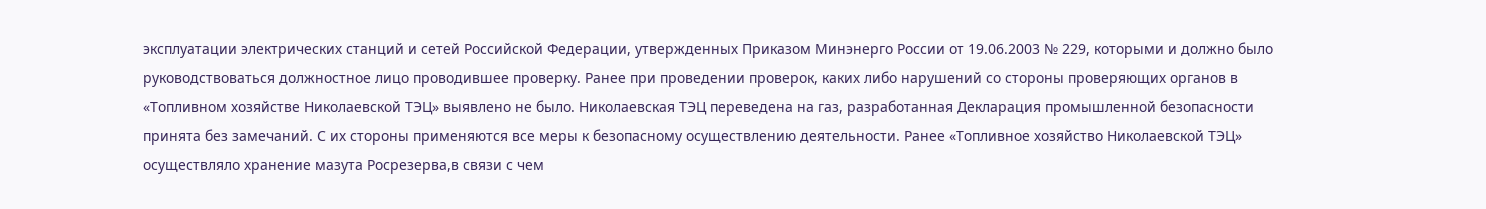эксплуатации электрических станций и сетей Российской Федерации, утвержденных Приказом Минэнерго России от 19.06.2003 № 229, которыми и должно было руководствоваться должностное лицо проводившее проверку. Ранее при проведении проверок, каких либо нарушений со стороны проверяющих органов в «Топливном хозяйстве Николаевской ТЭЦ» выявлено не было. Николаевская ТЭЦ переведена на газ, разработанная Декларация промышленной безопасности принята без замечаний. С их стороны применяются все меры к безопасному осуществлению деятельности. Ранее «Топливное хозяйство Николаевской ТЭЦ» осуществляло хранение мазута Росрезерва,в связи с чем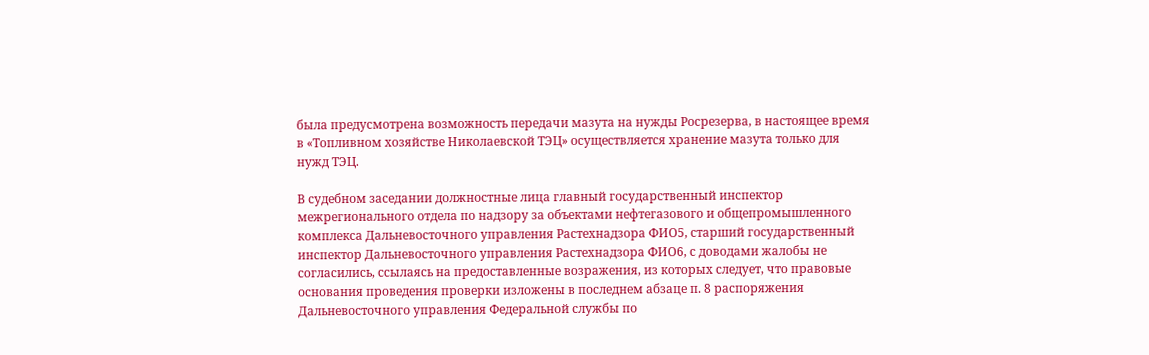была предусмотрена возможность передачи мазута на нужды Росрезерва, в настоящее время в «Топливном хозяйстве Николаевской ТЭЦ» осуществляется хранение мазута только для нужд ТЭЦ.

В судебном заседании должностные лица главный государственный инспектор межрегионального отдела по надзору за объектами нефтегазового и общепромышленного комплекса Дальневосточного управления Растехнадзора ФИО5, старший государственный инспектор Дальневосточного управления Растехнадзора ФИО6, с доводами жалобы не согласились, ссылаясь на предоставленные возражения, из которых следует, что правовые основания проведения проверки изложены в последнем абзаце п. 8 распоряжения Дальневосточного управления Федеральной службы по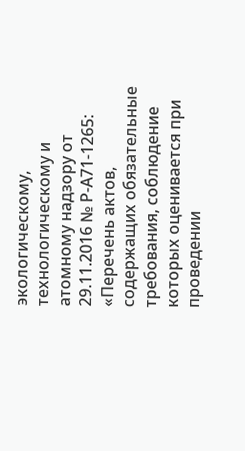экологическому, технологическому и атомному надзору от 29.11.2016 № Р-А71-1265: «Перечень актов, содержащих обязательные требования, соблюдение которых оценивается при проведении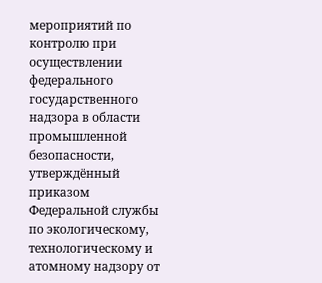мероприятий по контролю при осуществлении федерального государственного надзора в области промышленной безопасности, утверждённый приказом Федеральной службы по экологическому, технологическому и атомному надзору от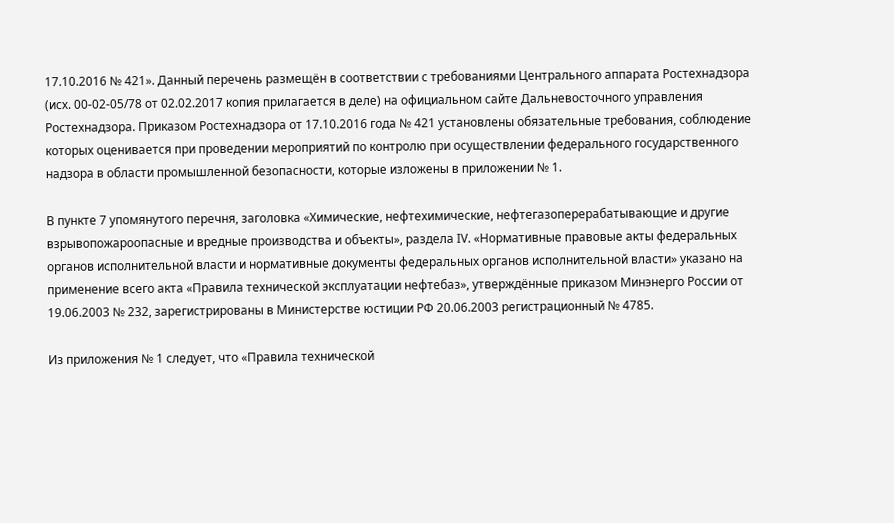17.10.2016 № 421». Данный перечень размещён в соответствии с требованиями Центрального аппарата Ростехнадзора (исх. 00-02-05/78 от 02.02.2017 копия прилагается в деле) на официальном сайте Дальневосточного управления Ростехнадзора. Приказом Ростехнадзора от 17.10.2016 года № 421 установлены обязательные требования, соблюдение которых оценивается при проведении мероприятий по контролю при осуществлении федерального государственного надзора в области промышленной безопасности, которые изложены в приложении № 1.

В пункте 7 упомянутого перечня, заголовка «Химические, нефтехимические, нефтегазоперерабатывающие и другие взрывопожароопасные и вредные производства и объекты», раздела IV. «Нормативные правовые акты федеральных органов исполнительной власти и нормативные документы федеральных органов исполнительной власти» указано на применение всего акта «Правила технической эксплуатации нефтебаз», утверждённые приказом Минэнерго России от 19.06.2003 № 232, зарегистрированы в Министерстве юстиции РФ 20.06.2003 регистрационный № 4785.

Из приложения № 1 следует, что «Правила технической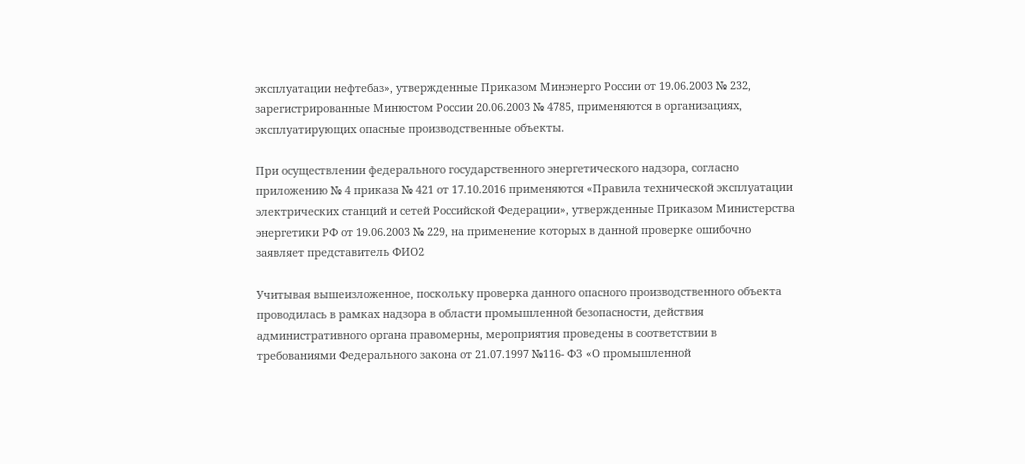эксплуатации нефтебаз», утвержденные Приказом Минэнерго России от 19.06.2003 № 232, зарегистрированные Минюстом России 20.06.2003 № 4785, применяются в организациях, эксплуатирующих опасные производственные объекты.

При осуществлении федерального государственного энергетического надзора, согласно приложению № 4 приказа № 421 от 17.10.2016 применяются «Правила технической эксплуатации электрических станций и сетей Российской Федерации», утвержденные Приказом Министерства энергетики РФ от 19.06.2003 № 229, на применение которых в данной проверке ошибочно заявляет представитель ФИО2

Учитывая вышеизложенное, поскольку проверка данного опасного производственного объекта проводилась в рамках надзора в области промышленной безопасности, действия административного органа правомерны, мероприятия проведены в соответствии в требованиями Федерального закона от 21.07.1997 №116- ФЗ «О промышленной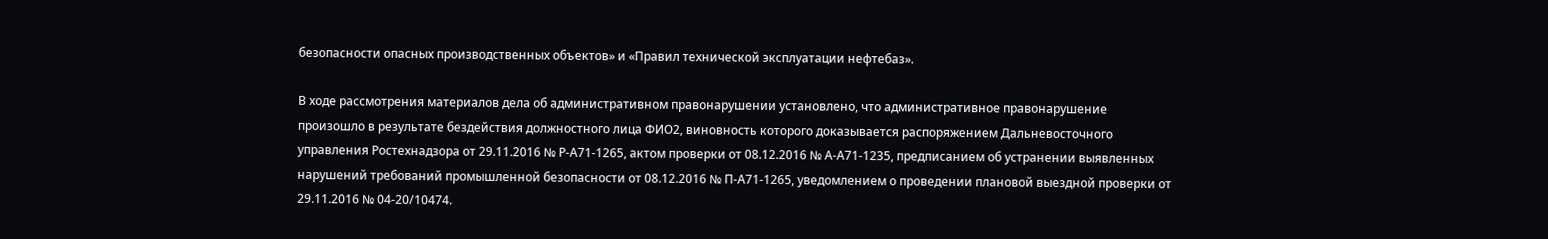безопасности опасных производственных объектов» и «Правил технической эксплуатации нефтебаз».

В ходе рассмотрения материалов дела об административном правонарушении установлено, что административное правонарушение произошло в результате бездействия должностного лица ФИО2, виновность которого доказывается распоряжением Дальневосточного управления Ростехнадзора от 29.11.2016 № Р-А71-1265, актом проверки от 08.12.2016 № А-А71-1235, предписанием об устранении выявленных нарушений требований промышленной безопасности от 08.12.2016 № П-А71-1265, уведомлением о проведении плановой выездной проверки от 29.11.2016 № 04-20/10474.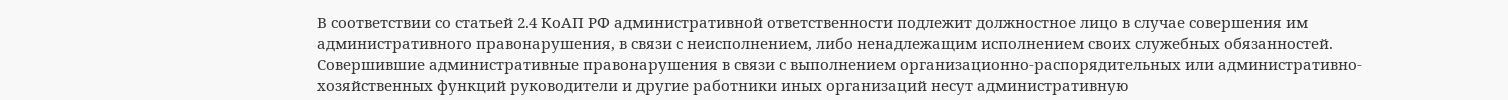В соответствии со статьей 2.4 КоАП РФ административной ответственности подлежит должностное лицо в случае совершения им административного правонарушения, в связи с неисполнением, либо ненадлежащим исполнением своих служебных обязанностей. Совершившие административные правонарушения в связи с выполнением организационно-распорядительных или административно-хозяйственных функций руководители и другие работники иных организаций несут административную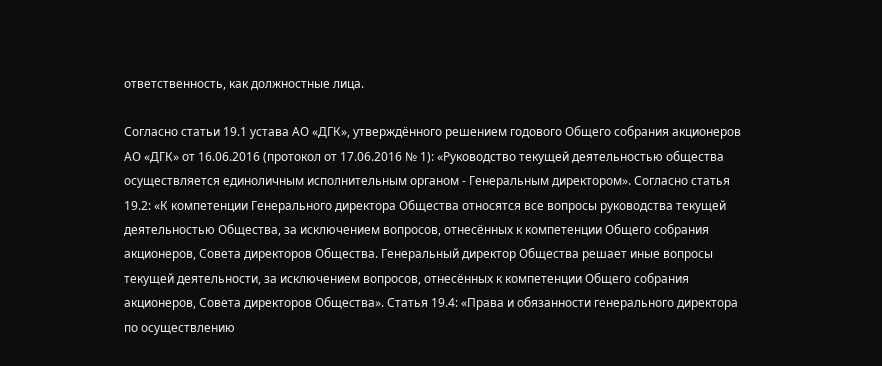ответственность, как должностные лица.

Согласно статьи 19.1 устава АО «ДГК», утверждённого решением годового Общего собрания акционеров АО «ДГК» от 16.06.2016 (протокол от 17.06.2016 № 1): «Руководство текущей деятельностью общества осуществляется единоличным исполнительным органом - Генеральным директором». Согласно статья 19.2: «К компетенции Генерального директора Общества относятся все вопросы руководства текущей деятельностью Общества, за исключением вопросов, отнесённых к компетенции Общего собрания акционеров, Совета директоров Общества. Генеральный директор Общества решает иные вопросы текущей деятельности, за исключением вопросов, отнесённых к компетенции Общего собрания акционеров, Совета директоров Общества». Статья 19.4: «Права и обязанности генерального директора по осуществлению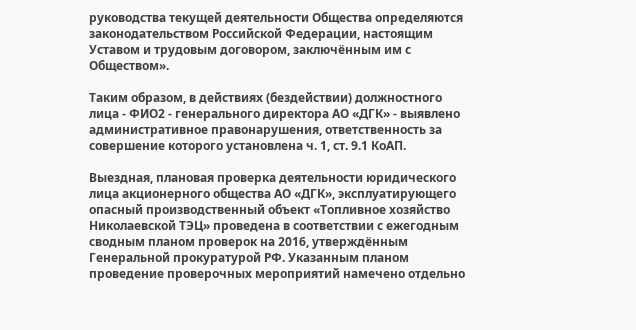руководства текущей деятельности Общества определяются законодательством Российской Федерации, настоящим Уставом и трудовым договором, заключённым им с Обществом».

Таким образом, в действиях (бездействии) должностного лица - ФИО2 - генерального директора АО «ДГК» - выявлено административное правонарушения, ответственность за совершение которого установлена ч. 1, ст. 9.1 КоАП.

Выездная, плановая проверка деятельности юридического лица акционерного общества АО «ДГК», эксплуатирующего опасный производственный объект «Топливное хозяйство Николаевской ТЭЦ» проведена в соответствии с ежегодным сводным планом проверок на 2016, утверждённым Генеральной прокуратурой РФ. Указанным планом проведение проверочных мероприятий намечено отдельно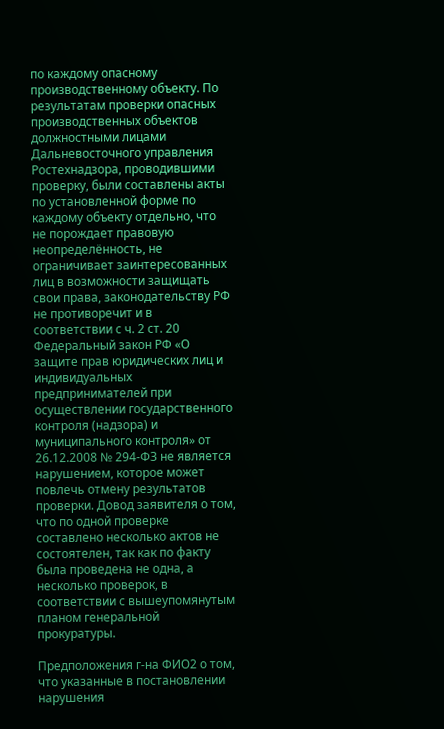по каждому опасному производственному объекту. По результатам проверки опасных производственных объектов должностными лицами Дальневосточного управления Ростехнадзора, проводившими проверку, были составлены акты по установленной форме по каждому объекту отдельно, что не порождает правовую неопределённость, не ограничивает заинтересованных лиц в возможности защищать свои права, законодательству РФ не противоречит и в соответствии с ч. 2 ст. 20 Федеральный закон РФ «О защите прав юридических лиц и индивидуальных предпринимателей при осуществлении государственного контроля (надзора) и муниципального контроля» от 26.12.2008 № 294-ФЗ не является нарушением, которое может повлечь отмену результатов проверки. Довод заявителя о том, что по одной проверке составлено несколько актов не состоятелен, так как по факту была проведена не одна, а несколько проверок, в соответствии с вышеупомянутым планом генеральной прокуратуры.

Предположения г-на ФИО2 о том, что указанные в постановлении нарушения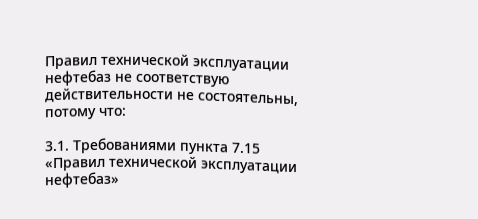Правил технической эксплуатации нефтебаз не соответствую действительности не состоятельны, потому что:

3.1. Требованиями пункта 7.15 «Правил технической эксплуатации нефтебаз»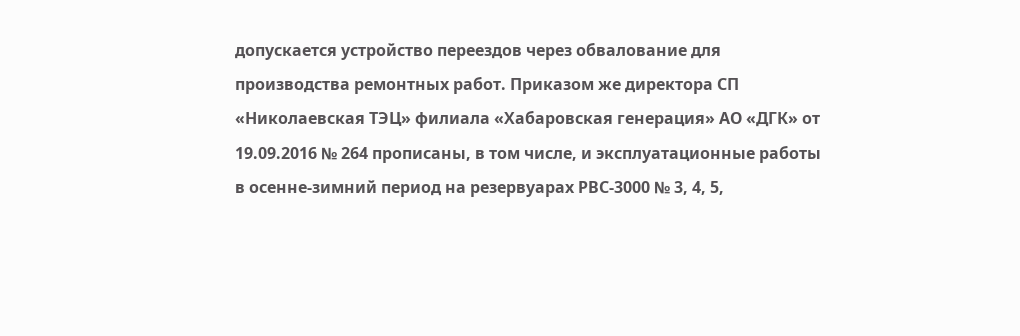допускается устройство переездов через обвалование для производства ремонтных работ. Приказом же директора СП «Николаевская ТЭЦ» филиала «Хабаровская генерация» АО «ДГК» от 19.09.2016 № 264 прописаны, в том числе, и эксплуатационные работы в осенне-зимний период на резервуарах РВС-3000 № 3, 4, 5,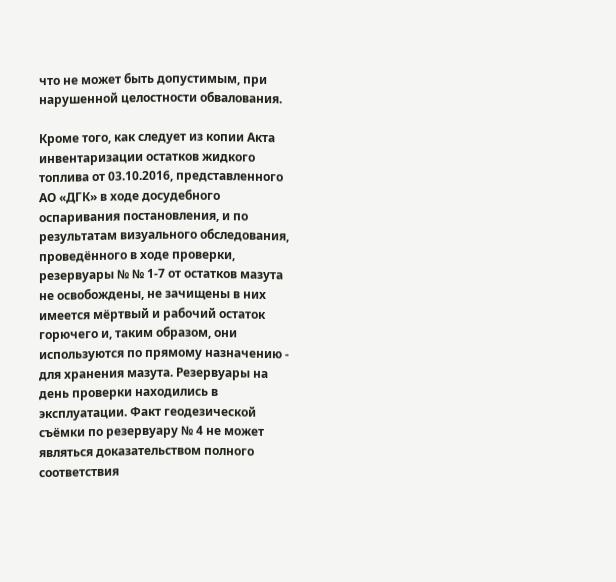что не может быть допустимым, при нарушенной целостности обвалования.

Кроме того, как следует из копии Акта инвентаризации остатков жидкого топлива от 03.10.2016, представленного АО «ДГК» в ходе досудебного оспаривания постановления, и по результатам визуального обследования, проведённого в ходе проверки, резервуары № № 1-7 от остатков мазута не освобождены, не зачищены в них имеется мёртвый и рабочий остаток горючего и, таким образом, они используются по прямому назначению - для хранения мазута. Резервуары на день проверки находились в эксплуатации. Факт геодезической съёмки по резервуару № 4 не может являться доказательством полного соответствия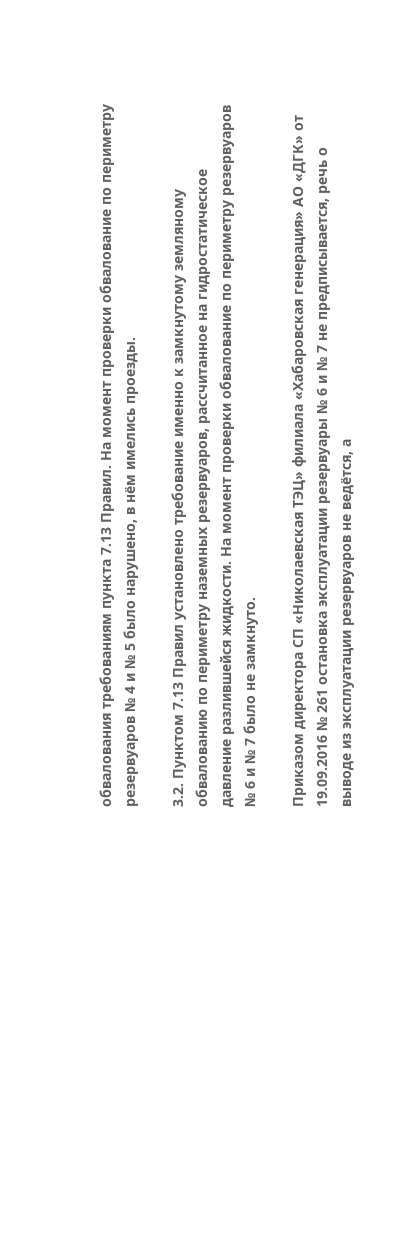обвалования требованиям пункта 7.13 Правил. На момент проверки обвалование по периметру резервуаров № 4 и № 5 было нарушено, в нём имелись проезды.

3.2. Пунктом 7.13 Правил установлено требование именно к замкнутому земляному обвалованию по периметру наземных резервуаров, рассчитанное на гидростатическое давление разлившейся жидкости. На момент проверки обвалование по периметру резервуаров № 6 и № 7 было не замкнуто.

Приказом директора СП «Николаевская ТЭЦ» филиала «Хабаровская генерация» АО «ДГК» от 19.09.2016 № 261 остановка эксплуатации резервуары № 6 и № 7 не предписывается, речь о выводе из эксплуатации резервуаров не ведётся, а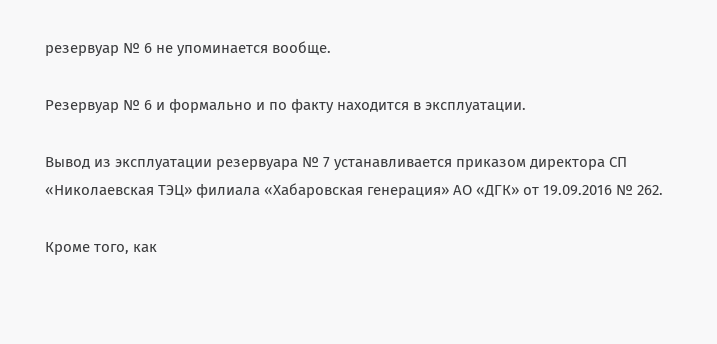резервуар № 6 не упоминается вообще.

Резервуар № 6 и формально и по факту находится в эксплуатации.

Вывод из эксплуатации резервуара № 7 устанавливается приказом директора СП «Николаевская ТЭЦ» филиала «Хабаровская генерация» АО «ДГК» от 19.09.2016 № 262.

Кроме того, как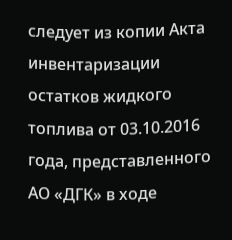следует из копии Акта инвентаризации остатков жидкого топлива от 03.10.2016 года, представленного АО «ДГК» в ходе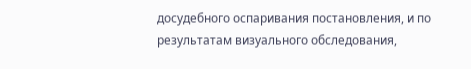досудебного оспаривания постановления, и по результатам визуального обследования,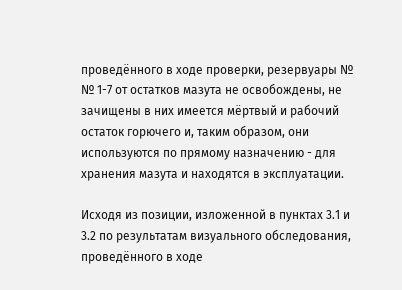проведённого в ходе проверки, резервуары № № 1-7 от остатков мазута не освобождены, не зачищены в них имеется мёртвый и рабочий остаток горючего и, таким образом, они используются по прямому назначению - для хранения мазута и находятся в эксплуатации.

Исходя из позиции, изложенной в пунктах 3.1 и 3.2 по результатам визуального обследования, проведённого в ходе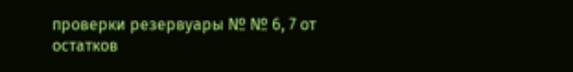проверки резервуары № № 6, 7 от остатков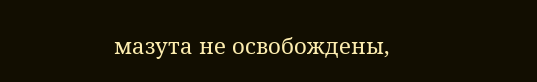мазута не освобождены,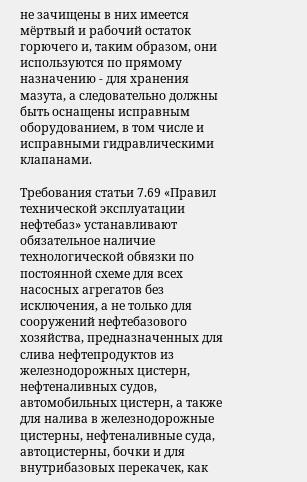не зачищены в них имеется мёртвый и рабочий остаток горючего и, таким образом, они используются по прямому назначению - для хранения мазута, а следовательно должны быть оснащены исправным оборудованием, в том числе и исправными гидравлическими клапанами.

Требования статьи 7.69 «Правил технической эксплуатации нефтебаз» устанавливают обязательное наличие технологической обвязки по постоянной схеме для всех насосных агрегатов без исключения, а не только для сооружений нефтебазового хозяйства, предназначенных для слива нефтепродуктов из железнодорожных цистерн, нефтеналивных судов, автомобильных цистерн, а также для налива в железнодорожные цистерны, нефтеналивные суда, автоцистерны, бочки и для внутрибазовых перекачек, как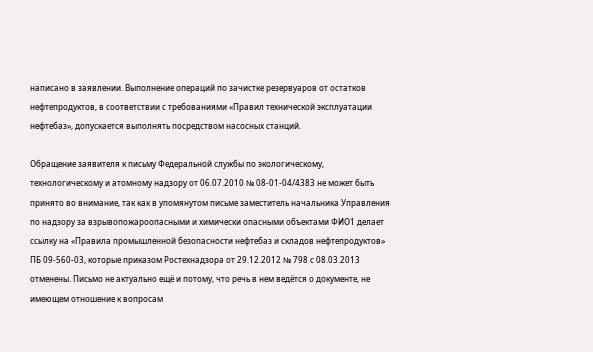написано в заявлении. Выполнение операций по зачистке резервуаров от остатков нефтепродуктов, в соответствии с требованиями «Правил технической эксплуатации нефтебаз», допускается выполнять посредством насосных станций.

Обращение заявителя к письму Федеральной службы по экологическому, технологическому и атомному надзору от 06.07.2010 № 08-01-04/4383 не может быть принято во внимание, так как в упомянутом письме заместитель начальника Управления по надзору за взрывопожароопасными и химически опасными объектами ФИО1 делает ссылку на «Правила промышленной безопасности нефтебаз и складов нефтепродуктов» ПБ 09-560-03, которые приказом Ростехнадзора от 29.12.2012 № 798 с 08.03.2013 отменены. Письмо не актуально ещё и потому, что речь в нем ведётся о документе, не имеющем отношение к вопросам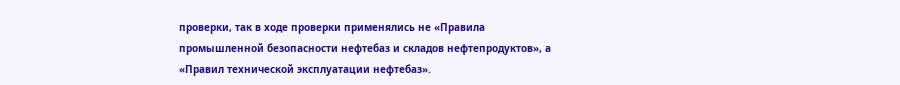проверки, так в ходе проверки применялись не «Правила промышленной безопасности нефтебаз и складов нефтепродуктов», а «Правил технической эксплуатации нефтебаз».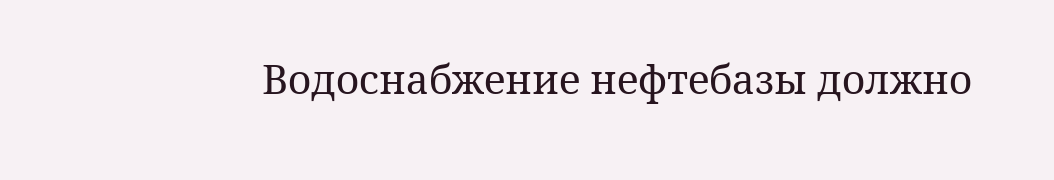Водоснабжение нефтебазы должно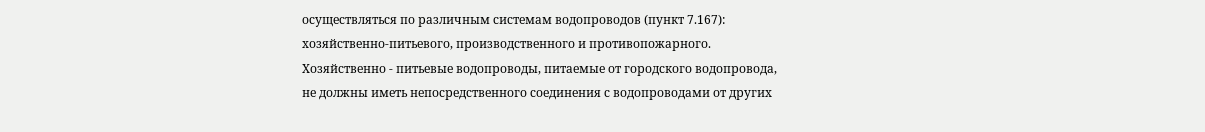осуществляться по различным системам водопроводов (пункт 7.167): хозяйственно-питьевого, производственного и противопожарного. Хозяйственно - питьевые водопроводы, питаемые от городского водопровода, не должны иметь непосредственного соединения с водопроводами от других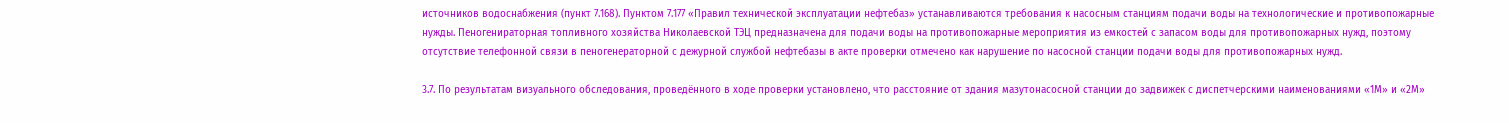источников водоснабжения (пункт 7.168). Пунктом 7.177 «Правил технической эксплуатации нефтебаз» устанавливаются требования к насосным станциям подачи воды на технологические и противопожарные нужды. Пеногенираторная топливного хозяйства Николаевской ТЭЦ предназначена для подачи воды на противопожарные мероприятия из емкостей с запасом воды для противопожарных нужд, поэтому отсутствие телефонной связи в пеногенераторной с дежурной службой нефтебазы в акте проверки отмечено как нарушение по насосной станции подачи воды для противопожарных нужд.

3.7. По результатам визуального обследования, проведённого в ходе проверки установлено, что расстояние от здания мазутонасосной станции до задвижек с диспетчерскими наименованиями «1М» и «2М»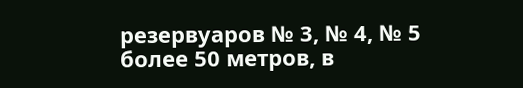резервуаров № 3, № 4, № 5 более 50 метров, в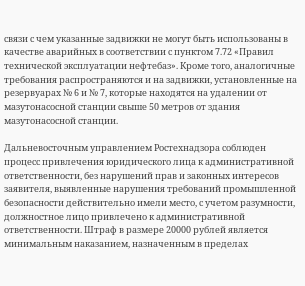связи с чем указанные задвижки не могут быть использованы в качестве аварийных в соответствии с пунктом 7.72 «Правил технической эксплуатации нефтебаз». Кроме того, аналогичные требования распространяются и на задвижки, установленные на резервуарах № 6 и № 7, которые находятся на удалении от мазутонасосной станции свыше 50 метров от здания мазутонасосной станции.

Дальневосточным управлением Ростехнадзора соблюден процесс привлечения юридического лица к административной ответственности, без нарушений прав и законных интересов заявителя, выявленные нарушения требований промышленной безопасности действительно имели место, с учетом разумности, должностное лицо привлечено к административной ответственности. Штраф в размере 20000 рублей является минимальным наказанием, назначенным в пределах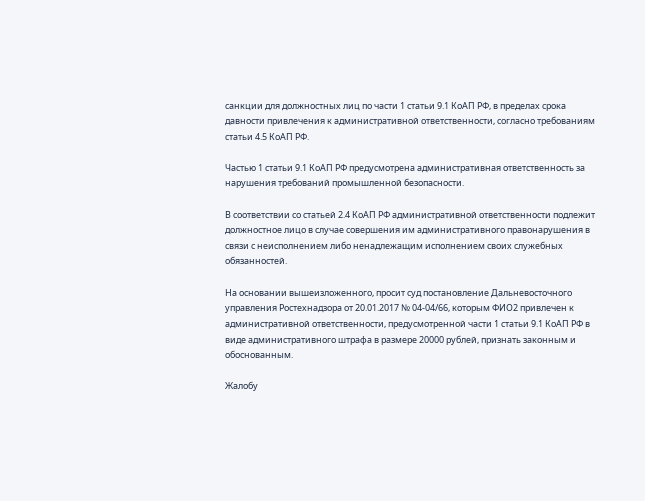санкции для должностных лиц по части 1 статьи 9.1 КоАП РФ, в пределах срока давности привлечения к административной ответственности, согласно требованиям статьи 4.5 КоАП РФ.

Частью 1 статьи 9.1 КоАП РФ предусмотрена административная ответственность за нарушения требований промышленной безопасности.

В соответствии со статьей 2.4 КоАП РФ административной ответственности подлежит должностное лицо в случае совершения им административного правонарушения в связи с неисполнением либо ненадлежащим исполнением своих служебных обязанностей.

На основании вышеизложенного, просит суд постановление Дальневосточного управления Ростехнадзора от 20.01.2017 № 04-04/66, которым ФИО2 привлечен к административной ответственности, предусмотренной части 1 статьи 9.1 КоАП РФ в виде административного штрафа в размере 20000 рублей, признать законным и обоснованным.

Жалобу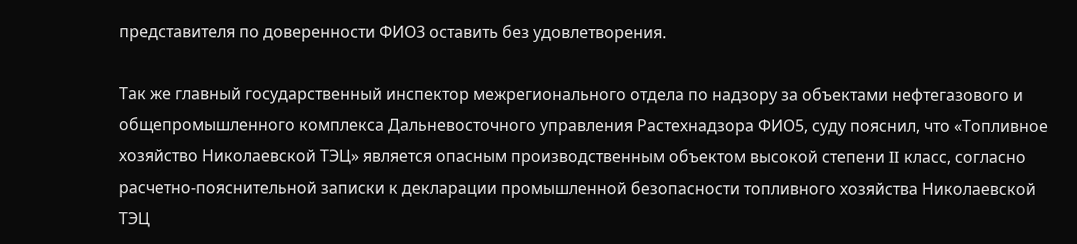представителя по доверенности ФИО3 оставить без удовлетворения.

Так же главный государственный инспектор межрегионального отдела по надзору за объектами нефтегазового и общепромышленного комплекса Дальневосточного управления Растехнадзора ФИО5, суду пояснил, что «Топливное хозяйство Николаевской ТЭЦ» является опасным производственным объектом высокой степени II класс, согласно расчетно-пояснительной записки к декларации промышленной безопасности топливного хозяйства Николаевской ТЭЦ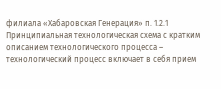филиала «Хабаровская Генерация» п. 1.2.1 Принципиальная технологическая схема с кратким описанием технологического процесса – технологический процесс включает в себя прием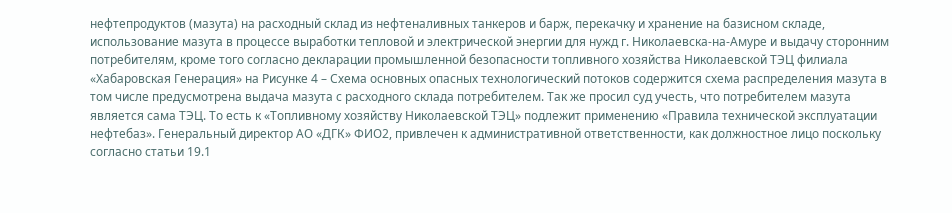нефтепродуктов (мазута) на расходный склад из нефтеналивных танкеров и барж, перекачку и хранение на базисном складе, использование мазута в процессе выработки тепловой и электрической энергии для нужд г. Николаевска-на-Амуре и выдачу сторонним потребителям, кроме того согласно декларации промышленной безопасности топливного хозяйства Николаевской ТЭЦ филиала «Хабаровская Генерация» на Рисунке 4 – Схема основных опасных технологический потоков содержится схема распределения мазута в том числе предусмотрена выдача мазута с расходного склада потребителем. Так же просил суд учесть, что потребителем мазута является сама ТЭЦ. То есть к «Топливному хозяйству Николаевской ТЭЦ» подлежит применению «Правила технической эксплуатации нефтебаз». Генеральный директор АО «ДГК» ФИО2, привлечен к административной ответственности, как должностное лицо поскольку согласно статьи 19.1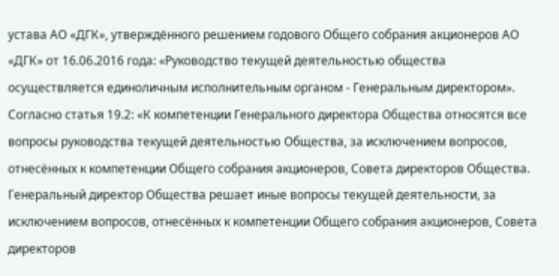устава АО «ДГК», утверждённого решением годового Общего собрания акционеров АО «ДГК» от 16.06.2016 года: «Руководство текущей деятельностью общества осуществляется единоличным исполнительным органом - Генеральным директором». Согласно статья 19.2: «К компетенции Генерального директора Общества относятся все вопросы руководства текущей деятельностью Общества, за исключением вопросов, отнесённых к компетенции Общего собрания акционеров, Совета директоров Общества. Генеральный директор Общества решает иные вопросы текущей деятельности, за исключением вопросов, отнесённых к компетенции Общего собрания акционеров, Совета директоров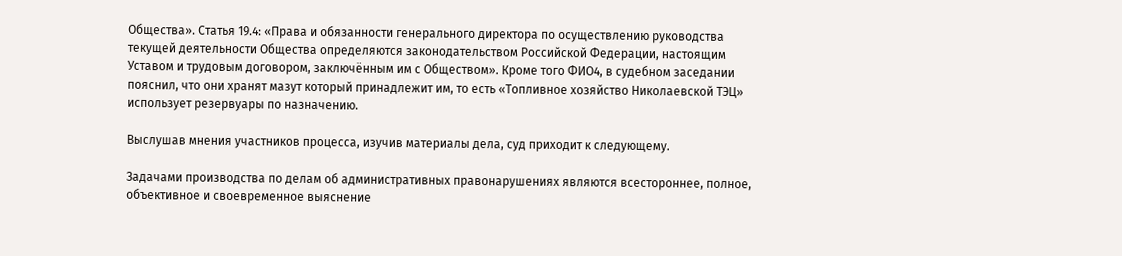Общества». Статья 19.4: «Права и обязанности генерального директора по осуществлению руководства текущей деятельности Общества определяются законодательством Российской Федерации, настоящим Уставом и трудовым договором, заключённым им с Обществом». Кроме того ФИО4, в судебном заседании пояснил, что они хранят мазут который принадлежит им, то есть «Топливное хозяйство Николаевской ТЭЦ» использует резервуары по назначению.

Выслушав мнения участников процесса, изучив материалы дела, суд приходит к следующему.

Задачами производства по делам об административных правонарушениях являются всестороннее, полное, объективное и своевременное выяснение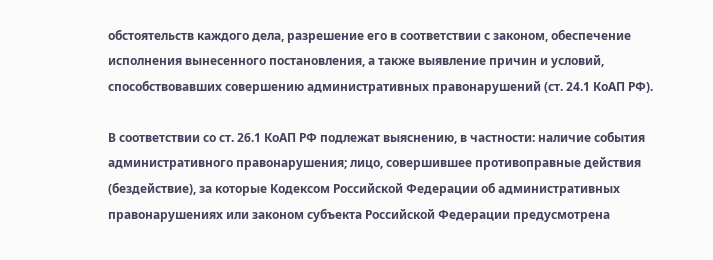обстоятельств каждого дела, разрешение его в соответствии с законом, обеспечение исполнения вынесенного постановления, а также выявление причин и условий, способствовавших совершению административных правонарушений (ст. 24.1 КоАП РФ).

В соответствии со ст. 26.1 КоАП РФ подлежат выяснению, в частности: наличие события административного правонарушения; лицо, совершившее противоправные действия (бездействие), за которые Кодексом Российской Федерации об административных правонарушениях или законом субъекта Российской Федерации предусмотрена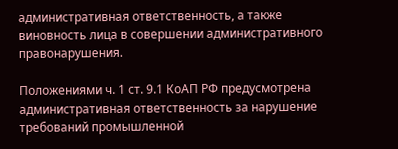административная ответственность, а также виновность лица в совершении административного правонарушения.

Положениями ч. 1 ст. 9.1 КоАП РФ предусмотрена административная ответственность за нарушение требований промышленной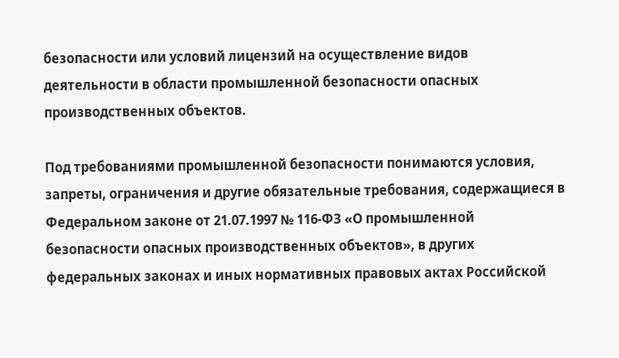безопасности или условий лицензий на осуществление видов деятельности в области промышленной безопасности опасных производственных объектов.

Под требованиями промышленной безопасности понимаются условия, запреты, ограничения и другие обязательные требования, содержащиеся в Федеральном законе от 21.07.1997 № 116-ФЗ «О промышленной безопасности опасных производственных объектов», в других федеральных законах и иных нормативных правовых актах Российской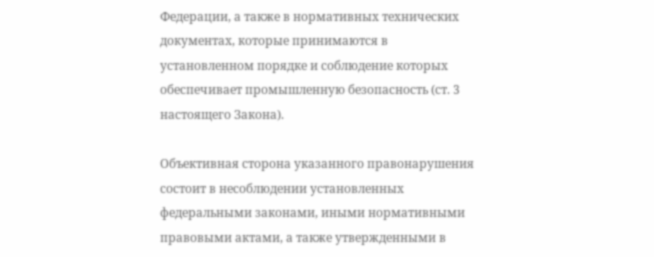Федерации, а также в нормативных технических документах, которые принимаются в установленном порядке и соблюдение которых обеспечивает промышленную безопасность (ст. 3 настоящего Закона).

Объективная сторона указанного правонарушения состоит в несоблюдении установленных федеральными законами, иными нормативными правовыми актами, а также утвержденными в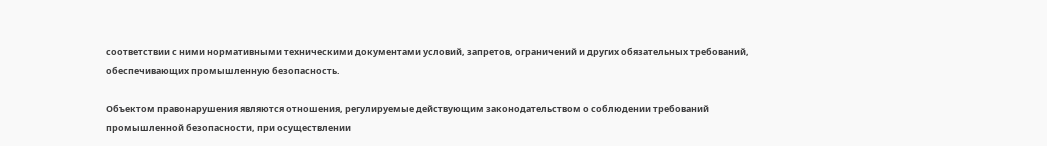соответствии с ними нормативными техническими документами условий, запретов, ограничений и других обязательных требований, обеспечивающих промышленную безопасность.

Объектом правонарушения являются отношения, регулируемые действующим законодательством о соблюдении требований промышленной безопасности, при осуществлении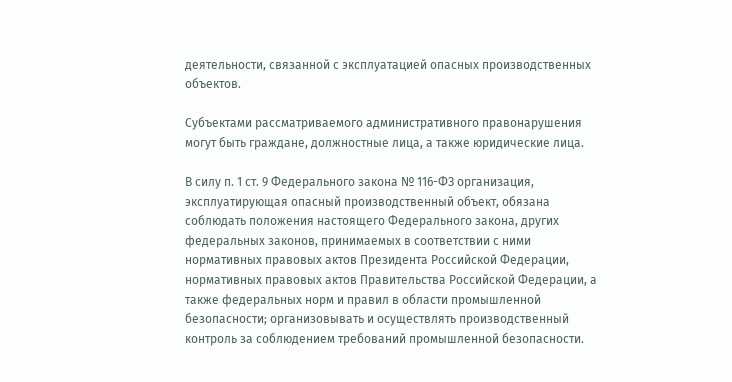деятельности, связанной с эксплуатацией опасных производственных объектов.

Субъектами рассматриваемого административного правонарушения могут быть граждане, должностные лица, а также юридические лица.

В силу п. 1 ст. 9 Федерального закона № 116-ФЗ организация, эксплуатирующая опасный производственный объект, обязана соблюдать положения настоящего Федерального закона, других федеральных законов, принимаемых в соответствии с ними нормативных правовых актов Президента Российской Федерации, нормативных правовых актов Правительства Российской Федерации, а также федеральных норм и правил в области промышленной безопасности; организовывать и осуществлять производственный контроль за соблюдением требований промышленной безопасности.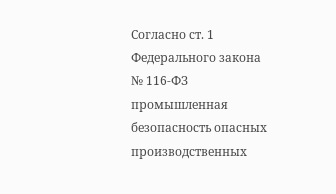Согласно ст. 1 Федерального закона № 116-ФЗ промышленная безопасность опасных производственных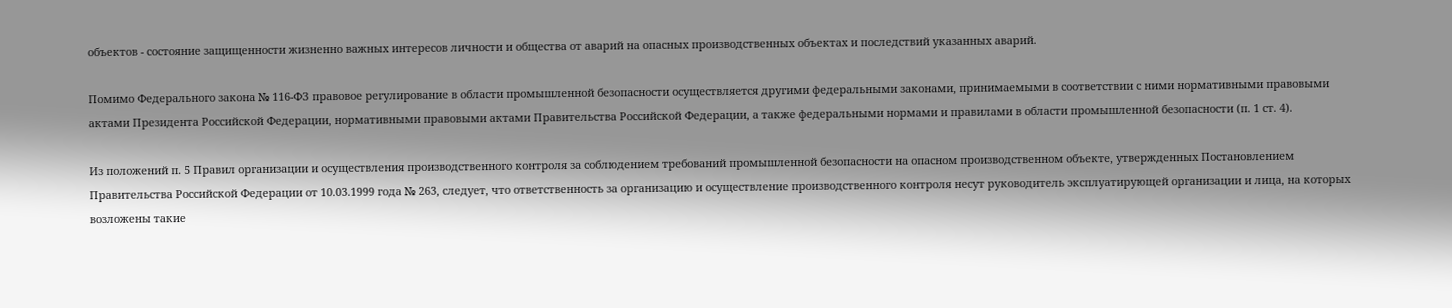объектов - состояние защищенности жизненно важных интересов личности и общества от аварий на опасных производственных объектах и последствий указанных аварий.

Помимо Федерального закона № 116-ФЗ правовое регулирование в области промышленной безопасности осуществляется другими федеральными законами, принимаемыми в соответствии с ними нормативными правовыми актами Президента Российской Федерации, нормативными правовыми актами Правительства Российской Федерации, а также федеральными нормами и правилами в области промышленной безопасности (п. 1 ст. 4).

Из положений п. 5 Правил организации и осуществления производственного контроля за соблюдением требований промышленной безопасности на опасном производственном объекте, утвержденных Постановлением Правительства Российской Федерации от 10.03.1999 года № 263, следует, что ответственность за организацию и осуществление производственного контроля несут руководитель эксплуатирующей организации и лица, на которых возложены такие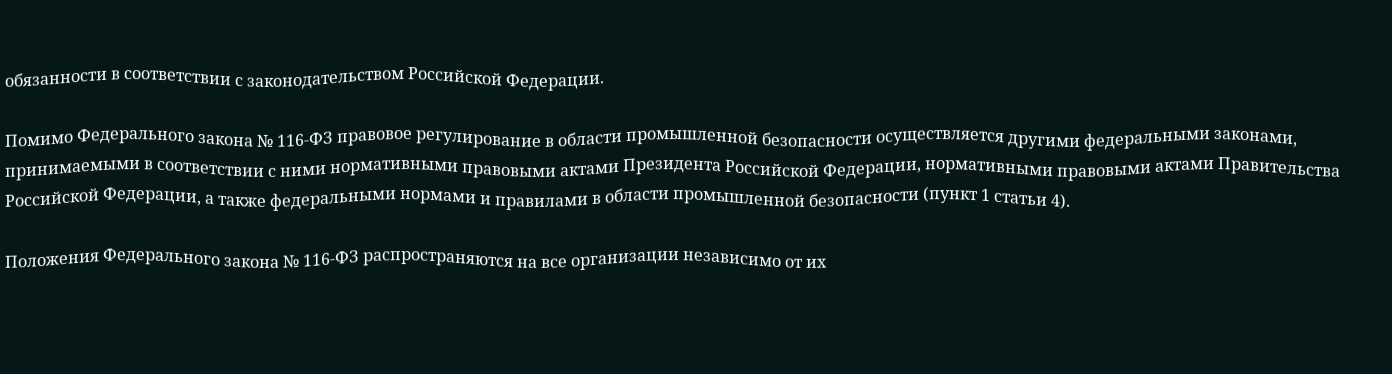обязанности в соответствии с законодательством Российской Федерации.

Помимо Федерального закона № 116-ФЗ правовое регулирование в области промышленной безопасности осуществляется другими федеральными законами, принимаемыми в соответствии с ними нормативными правовыми актами Президента Российской Федерации, нормативными правовыми актами Правительства Российской Федерации, а также федеральными нормами и правилами в области промышленной безопасности (пункт 1 статьи 4).

Положения Федерального закона № 116-ФЗ распространяются на все организации независимо от их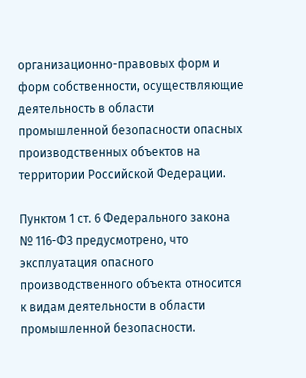организационно-правовых форм и форм собственности, осуществляющие деятельность в области промышленной безопасности опасных производственных объектов на территории Российской Федерации.

Пунктом 1 ст. 6 Федерального закона № 116-ФЗ предусмотрено, что эксплуатация опасного производственного объекта относится к видам деятельности в области промышленной безопасности.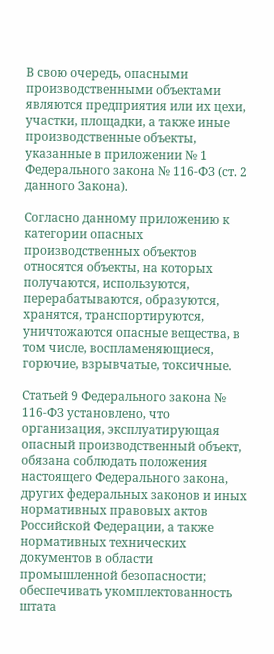В свою очередь, опасными производственными объектами являются предприятия или их цехи, участки, площадки, а также иные производственные объекты, указанные в приложении № 1 Федерального закона № 116-ФЗ (ст. 2 данного Закона).

Согласно данному приложению к категории опасных производственных объектов относятся объекты, на которых получаются, используются, перерабатываются, образуются, хранятся, транспортируются, уничтожаются опасные вещества, в том числе, воспламеняющиеся, горючие, взрывчатые, токсичные.

Статьей 9 Федерального закона № 116-ФЗ установлено, что организация, эксплуатирующая опасный производственный объект, обязана соблюдать положения настоящего Федерального закона, других федеральных законов и иных нормативных правовых актов Российской Федерации, а также нормативных технических документов в области промышленной безопасности; обеспечивать укомплектованность штата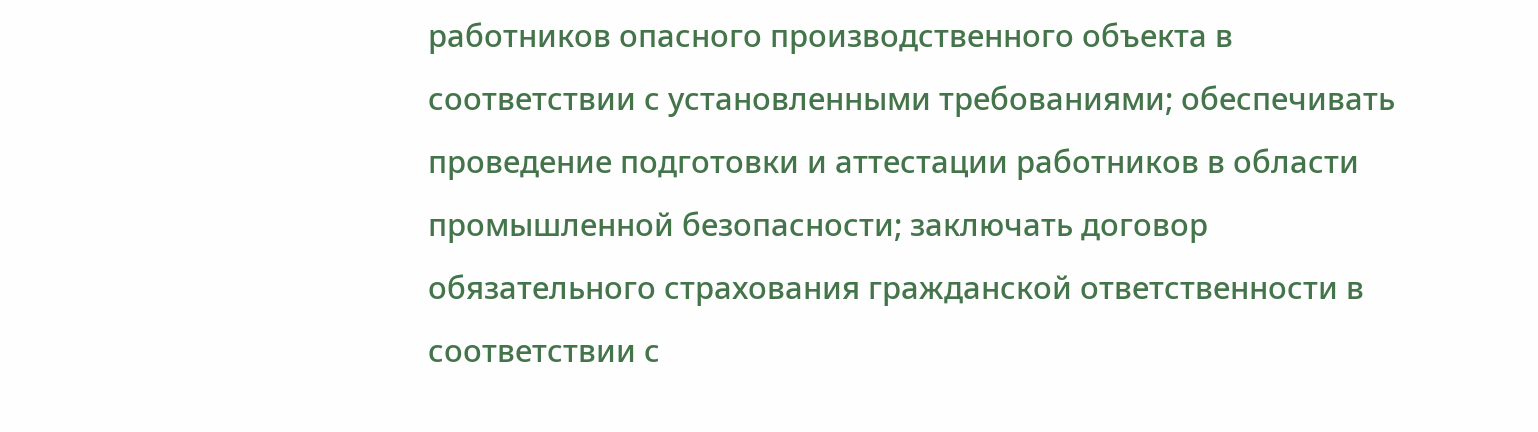работников опасного производственного объекта в соответствии с установленными требованиями; обеспечивать проведение подготовки и аттестации работников в области промышленной безопасности; заключать договор обязательного страхования гражданской ответственности в соответствии с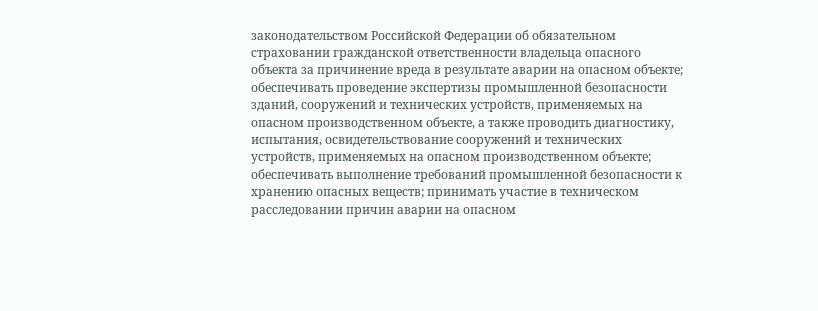законодательством Российской Федерации об обязательном страховании гражданской ответственности владельца опасного объекта за причинение вреда в результате аварии на опасном объекте; обеспечивать проведение экспертизы промышленной безопасности зданий, сооружений и технических устройств, применяемых на опасном производственном объекте, а также проводить диагностику, испытания, освидетельствование сооружений и технических устройств, применяемых на опасном производственном объекте; обеспечивать выполнение требований промышленной безопасности к хранению опасных веществ; принимать участие в техническом расследовании причин аварии на опасном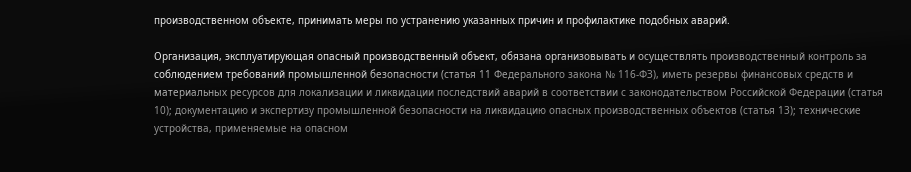производственном объекте, принимать меры по устранению указанных причин и профилактике подобных аварий.

Организация, эксплуатирующая опасный производственный объект, обязана организовывать и осуществлять производственный контроль за соблюдением требований промышленной безопасности (статья 11 Федерального закона № 116-ФЗ), иметь резервы финансовых средств и материальных ресурсов для локализации и ликвидации последствий аварий в соответствии с законодательством Российской Федерации (статья 10); документацию и экспертизу промышленной безопасности на ликвидацию опасных производственных объектов (статья 13); технические устройства, применяемые на опасном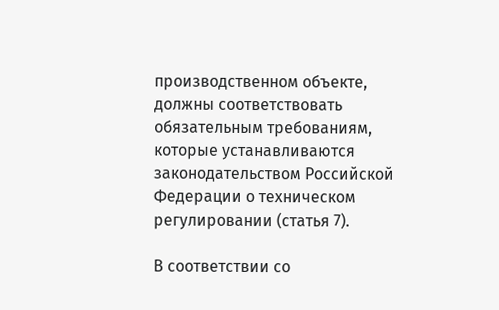производственном объекте, должны соответствовать обязательным требованиям, которые устанавливаются законодательством Российской Федерации о техническом регулировании (статья 7).

В соответствии со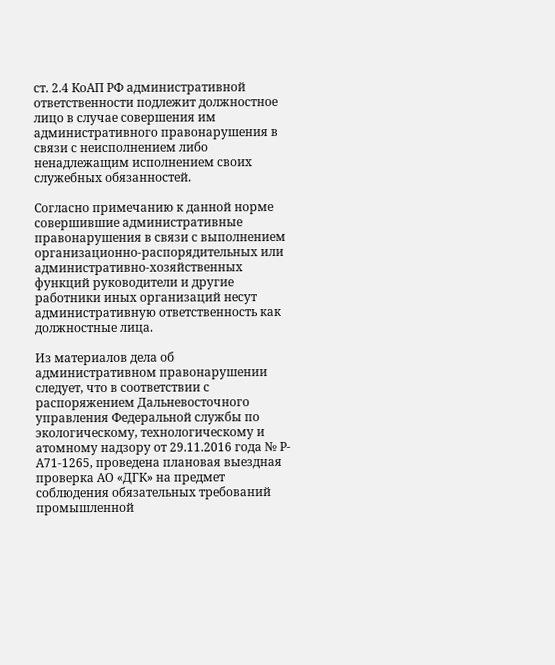ст. 2.4 КоАП РФ административной ответственности подлежит должностное лицо в случае совершения им административного правонарушения в связи с неисполнением либо ненадлежащим исполнением своих служебных обязанностей.

Согласно примечанию к данной норме совершившие административные правонарушения в связи с выполнением организационно-распорядительных или административно-хозяйственных функций руководители и другие работники иных организаций несут административную ответственность как должностные лица.

Из материалов дела об административном правонарушении следует, что в соответствии с распоряжением Дальневосточного управления Федеральной службы по экологическому, технологическому и атомному надзору от 29.11.2016 года № Р-А71-1265, проведена плановая выездная проверка АО «ДГК» на предмет соблюдения обязательных требований промышленной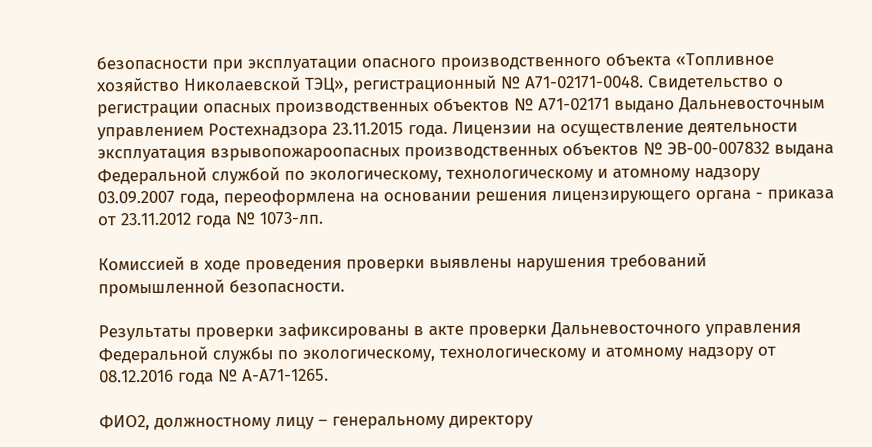безопасности при эксплуатации опасного производственного объекта «Топливное хозяйство Николаевской ТЭЦ», регистрационный № А71-02171-0048. Свидетельство о регистрации опасных производственных объектов № А71-02171 выдано Дальневосточным управлением Ростехнадзора 23.11.2015 года. Лицензии на осуществление деятельности эксплуатация взрывопожароопасных производственных объектов № ЭВ-00-007832 выдана Федеральной службой по экологическому, технологическому и атомному надзору 03.09.2007 года, переоформлена на основании решения лицензирующего органа - приказа от 23.11.2012 года № 1073-лп.

Комиссией в ходе проведения проверки выявлены нарушения требований промышленной безопасности.

Результаты проверки зафиксированы в акте проверки Дальневосточного управления Федеральной службы по экологическому, технологическому и атомному надзору от 08.12.2016 года № А-А71-1265.

ФИО2, должностному лицу – генеральному директору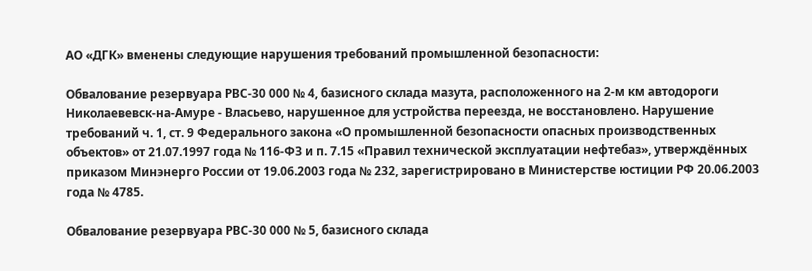АО «ДГК» вменены следующие нарушения требований промышленной безопасности:

Обвалование резервуара РВС-30 000 № 4, базисного склада мазута, расположенного на 2-м км автодороги Николаевевск-на-Амуре - Власьево, нарушенное для устройства переезда, не восстановлено. Нарушение требований ч. 1, ст. 9 Федерального закона «О промышленной безопасности опасных производственных объектов» от 21.07.1997 года № 116-ФЗ и п. 7.15 «Правил технической эксплуатации нефтебаз», утверждённых приказом Минэнерго России от 19.06.2003 года № 232, зарегистрировано в Министерстве юстиции РФ 20.06.2003 года № 4785.

Обвалование резервуара РВС-30 000 № 5, базисного склада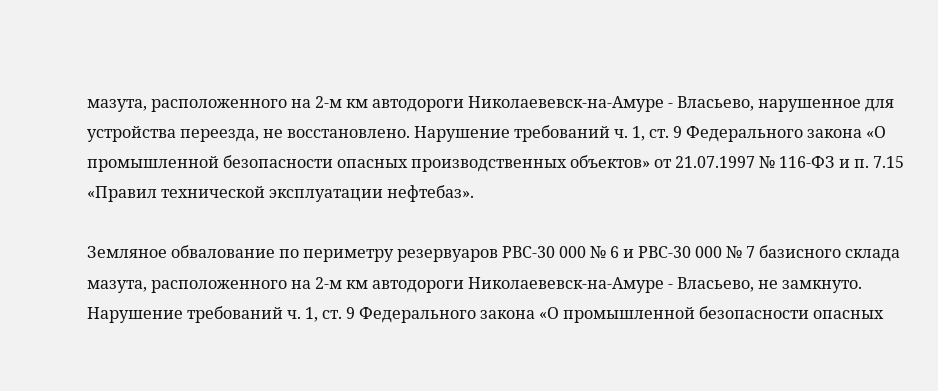мазута, расположенного на 2-м км автодороги Николаевевск-на-Амуре - Власьево, нарушенное для устройства переезда, не восстановлено. Нарушение требований ч. 1, ст. 9 Федерального закона «О промышленной безопасности опасных производственных объектов» от 21.07.1997 № 116-ФЗ и п. 7.15 «Правил технической эксплуатации нефтебаз».

Земляное обвалование по периметру резервуаров РВС-30 000 № 6 и РВС-30 000 № 7 базисного склада мазута, расположенного на 2-м км автодороги Николаевевск-на-Амуре - Власьево, не замкнуто. Нарушение требований ч. 1, ст. 9 Федерального закона «О промышленной безопасности опасных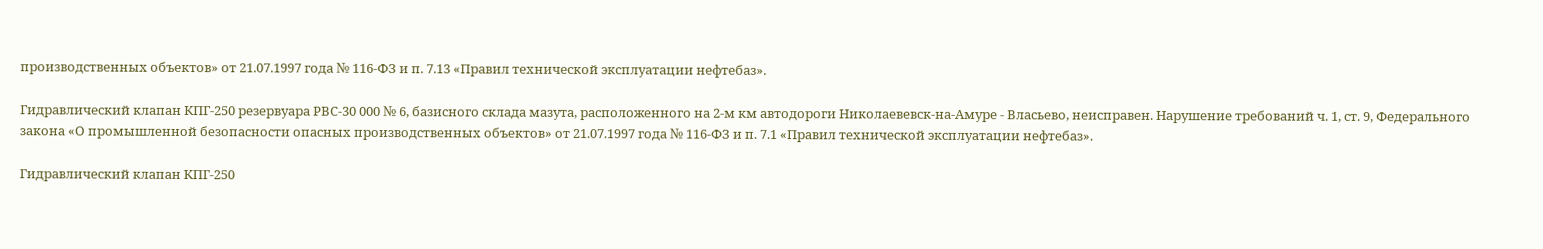производственных объектов» от 21.07.1997 года № 116-ФЗ и п. 7.13 «Правил технической эксплуатации нефтебаз».

Гидравлический клапан КПГ-250 резервуара РВС-30 000 № 6, базисного склада мазута, расположенного на 2-м км автодороги Николаевевск-на-Амуре - Власьево, неисправен. Нарушение требований ч. 1, ст. 9, Федерального закона «О промышленной безопасности опасных производственных объектов» от 21.07.1997 года № 116-ФЗ и п. 7.1 «Правил технической эксплуатации нефтебаз».

Гидравлический клапан КПГ-250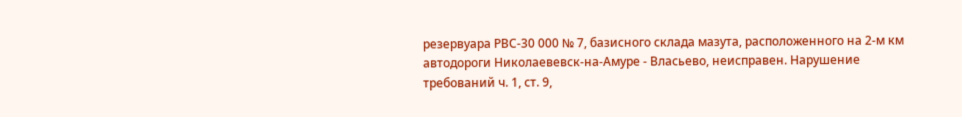резервуара РВС-30 000 № 7, базисного склада мазута, расположенного на 2-м км автодороги Николаевевск-на-Амуре - Власьево, неисправен. Нарушение требований ч. 1, ст. 9,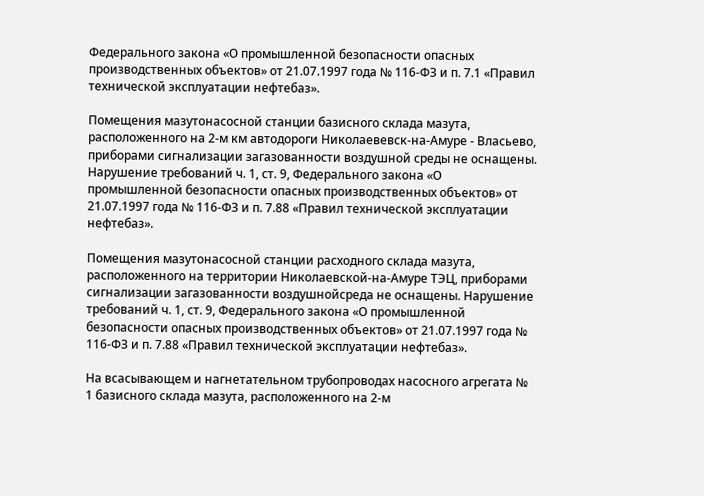Федерального закона «О промышленной безопасности опасных производственных объектов» от 21.07.1997 года № 116-ФЗ и п. 7.1 «Правил технической эксплуатации нефтебаз».

Помещения мазутонасосной станции базисного склада мазута, расположенного на 2-м км автодороги Николаевевск-на-Амуре - Власьево, приборами сигнализации загазованности воздушной среды не оснащены. Нарушение требований ч. 1, ст. 9, Федерального закона «О промышленной безопасности опасных производственных объектов» от 21.07.1997 года № 116-ФЗ и п. 7.88 «Правил технической эксплуатации нефтебаз».

Помещения мазутонасосной станции расходного склада мазута, расположенного на территории Николаевской-на-Амуре ТЭЦ, приборами сигнализации загазованности воздушнойсреда не оснащены. Нарушение требований ч. 1, ст. 9, Федерального закона «О промышленной безопасности опасных производственных объектов» от 21.07.1997 года № 116-ФЗ и п. 7.88 «Правил технической эксплуатации нефтебаз».

На всасывающем и нагнетательном трубопроводах насосного агрегата № 1 базисного склада мазута, расположенного на 2-м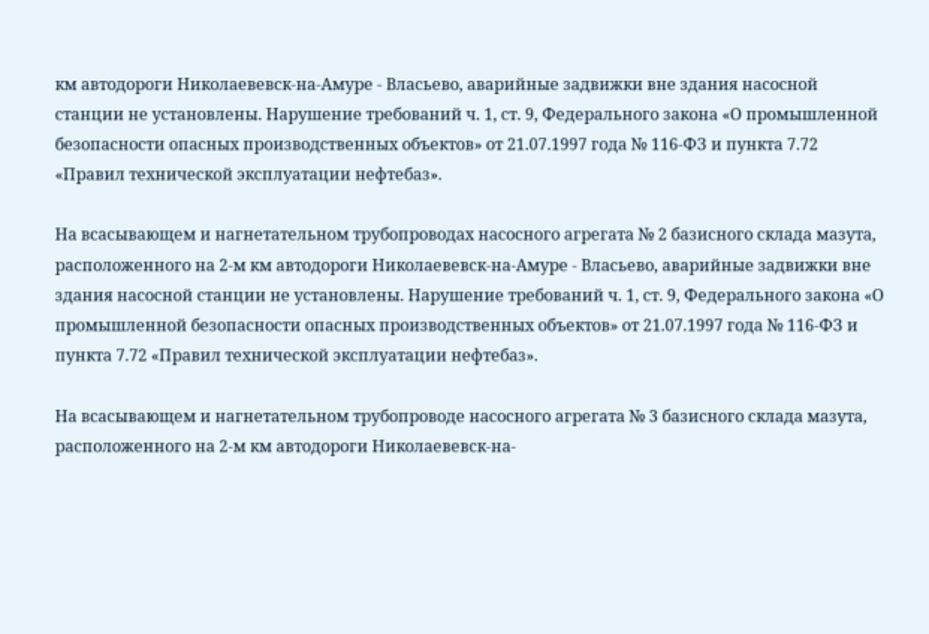км автодороги Николаевевск-на-Амуре - Власьево, аварийные задвижки вне здания насосной станции не установлены. Нарушение требований ч. 1, ст. 9, Федерального закона «О промышленной безопасности опасных производственных объектов» от 21.07.1997 года № 116-ФЗ и пункта 7.72 «Правил технической эксплуатации нефтебаз».

На всасывающем и нагнетательном трубопроводах насосного агрегата № 2 базисного склада мазута, расположенного на 2-м км автодороги Николаевевск-на-Амуре - Власьево, аварийные задвижки вне здания насосной станции не установлены. Нарушение требований ч. 1, ст. 9, Федерального закона «О промышленной безопасности опасных производственных объектов» от 21.07.1997 года № 116-ФЗ и пункта 7.72 «Правил технической эксплуатации нефтебаз».

На всасывающем и нагнетательном трубопроводе насосного агрегата № 3 базисного склада мазута, расположенного на 2-м км автодороги Николаевевск-на-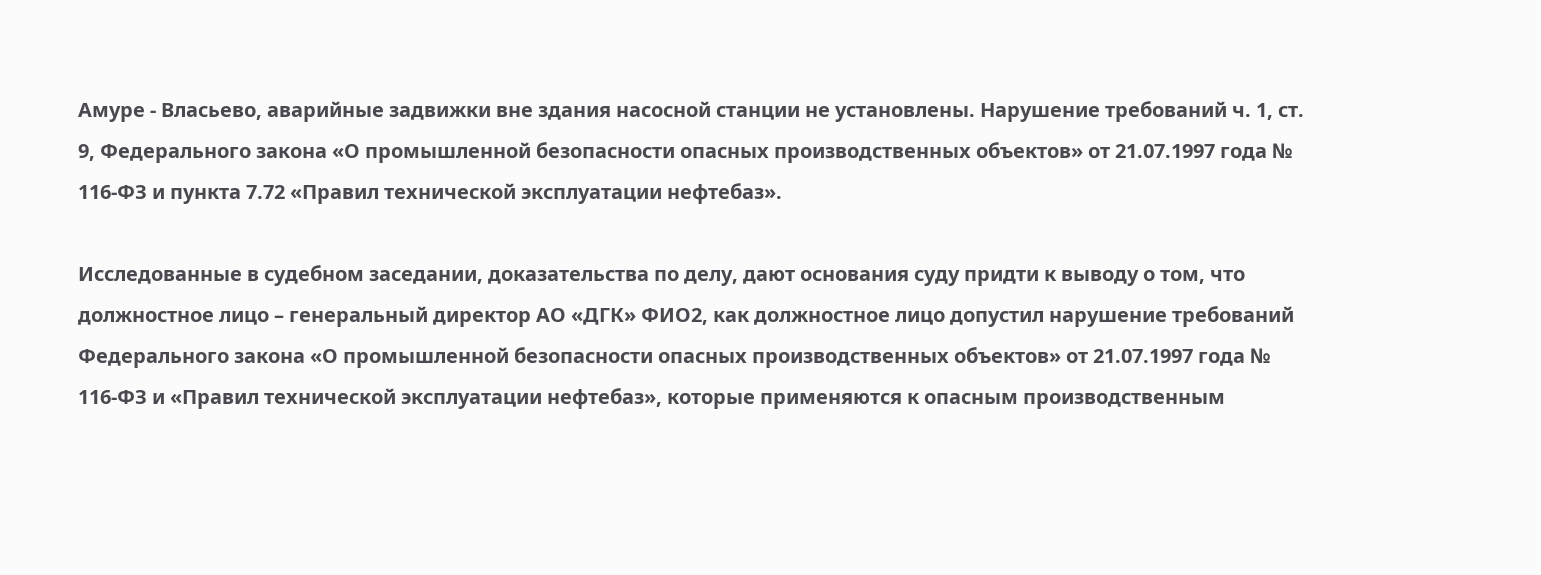Амуре - Власьево, аварийные задвижки вне здания насосной станции не установлены. Нарушение требований ч. 1, ст. 9, Федерального закона «О промышленной безопасности опасных производственных объектов» от 21.07.1997 года № 116-ФЗ и пункта 7.72 «Правил технической эксплуатации нефтебаз».

Исследованные в судебном заседании, доказательства по делу, дают основания суду придти к выводу о том, что должностное лицо – генеральный директор АО «ДГК» ФИО2, как должностное лицо допустил нарушение требований Федерального закона «О промышленной безопасности опасных производственных объектов» от 21.07.1997 года № 116-ФЗ и «Правил технической эксплуатации нефтебаз», которые применяются к опасным производственным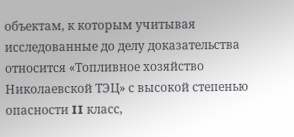объектам, к которым учитывая исследованные до делу доказательства относится «Топливное хозяйство Николаевской ТЭЦ» с высокой степенью опасности II класс,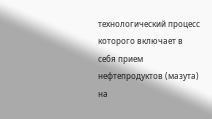технологический процесс которого включает в себя прием нефтепродуктов (мазута) на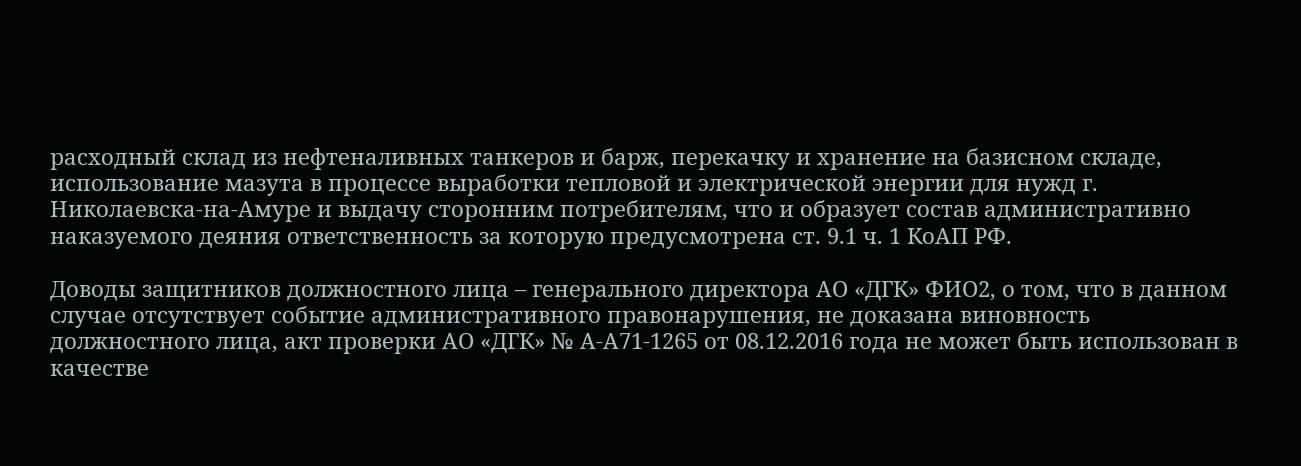расходный склад из нефтеналивных танкеров и барж, перекачку и хранение на базисном складе, использование мазута в процессе выработки тепловой и электрической энергии для нужд г. Николаевска-на-Амуре и выдачу сторонним потребителям, что и образует состав административно наказуемого деяния ответственность за которую предусмотрена ст. 9.1 ч. 1 КоАП РФ.

Доводы защитников должностного лица – генерального директора АО «ДГК» ФИО2, о том, что в данном случае отсутствует событие административного правонарушения, не доказана виновность должностного лица, акт проверки АО «ДГК» № А-А71-1265 от 08.12.2016 года не может быть использован в качестве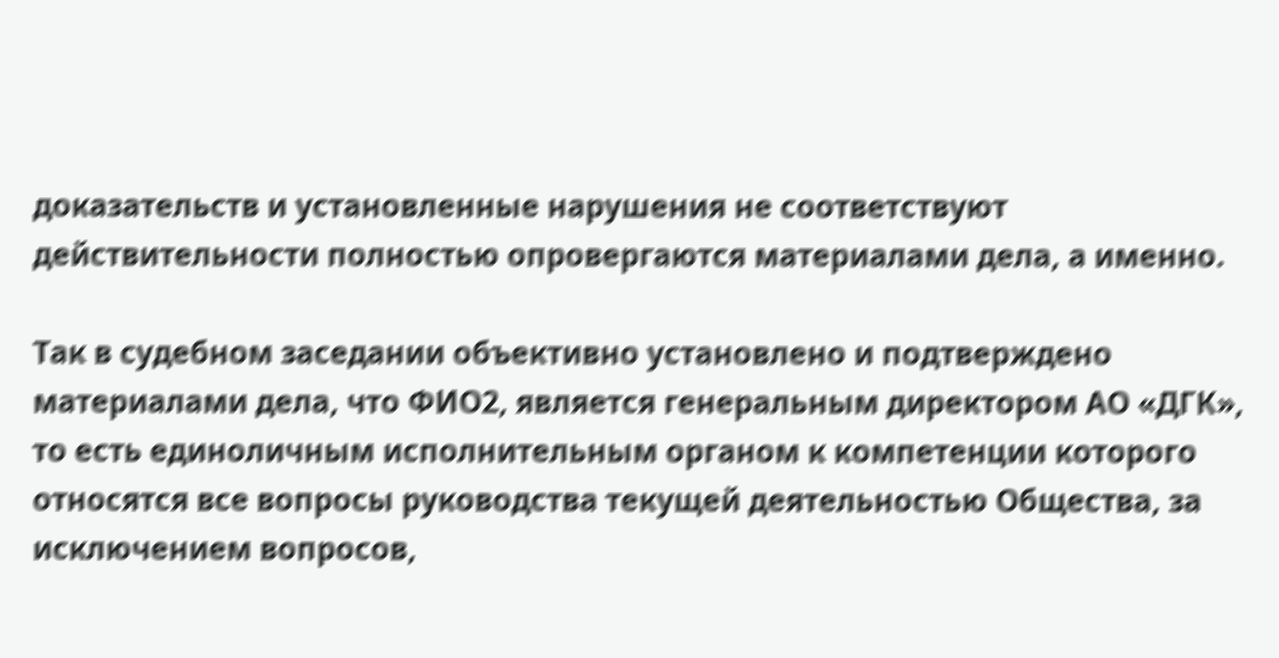доказательств и установленные нарушения не соответствуют действительности полностью опровергаются материалами дела, а именно.

Так в судебном заседании объективно установлено и подтверждено материалами дела, что ФИО2, является генеральным директором АО «ДГК», то есть единоличным исполнительным органом к компетенции которого относятся все вопросы руководства текущей деятельностью Общества, за исключением вопросов,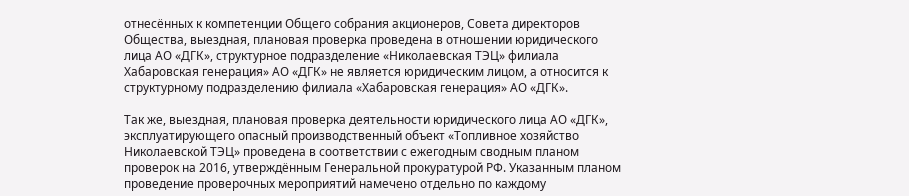отнесённых к компетенции Общего собрания акционеров, Совета директоров Общества, выездная, плановая проверка проведена в отношении юридического лица АО «ДГК», структурное подразделение «Николаевская ТЭЦ» филиала Хабаровская генерация» АО «ДГК» не является юридическим лицом, а относится к структурному подразделению филиала «Хабаровская генерация» АО «ДГК».

Так же, выездная, плановая проверка деятельности юридического лица АО «ДГК», эксплуатирующего опасный производственный объект «Топливное хозяйство Николаевской ТЭЦ» проведена в соответствии с ежегодным сводным планом проверок на 2016, утверждённым Генеральной прокуратурой РФ. Указанным планом проведение проверочных мероприятий намечено отдельно по каждому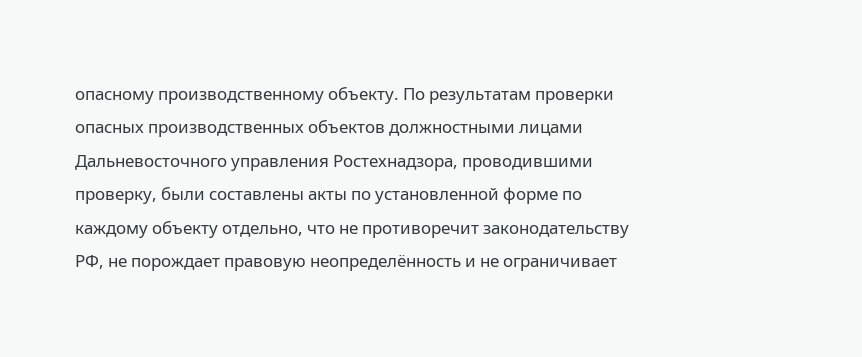опасному производственному объекту. По результатам проверки опасных производственных объектов должностными лицами Дальневосточного управления Ростехнадзора, проводившими проверку, были составлены акты по установленной форме по каждому объекту отдельно, что не противоречит законодательству РФ, не порождает правовую неопределённость и не ограничивает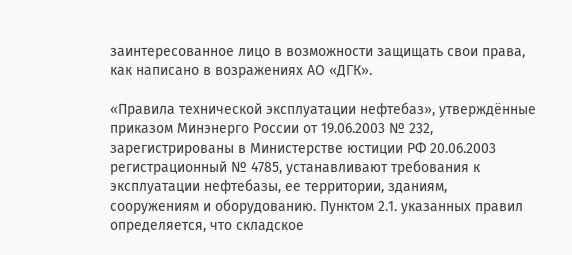заинтересованное лицо в возможности защищать свои права, как написано в возражениях АО «ДГК».

«Правила технической эксплуатации нефтебаз», утверждённые приказом Минэнерго России от 19.06.2003 № 232, зарегистрированы в Министерстве юстиции РФ 20.06.2003 регистрационный № 4785, устанавливают требования к эксплуатации нефтебазы, ее территории, зданиям, сооружениям и оборудованию. Пунктом 2.1. указанных правил определяется, что складское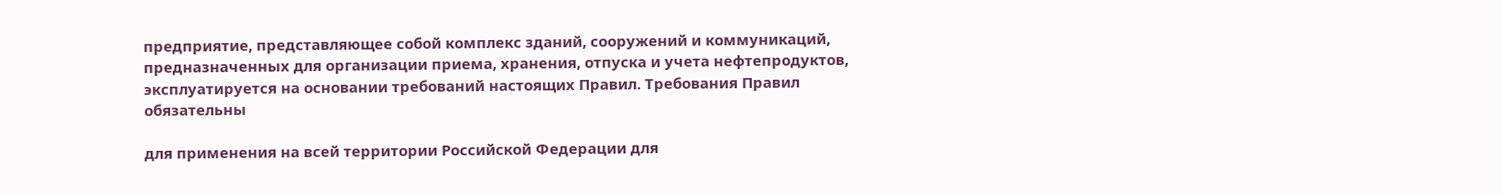предприятие, представляющее собой комплекс зданий, сооружений и коммуникаций, предназначенных для организации приема, хранения, отпуска и учета нефтепродуктов, эксплуатируется на основании требований настоящих Правил. Требования Правил обязательны

для применения на всей территории Российской Федерации для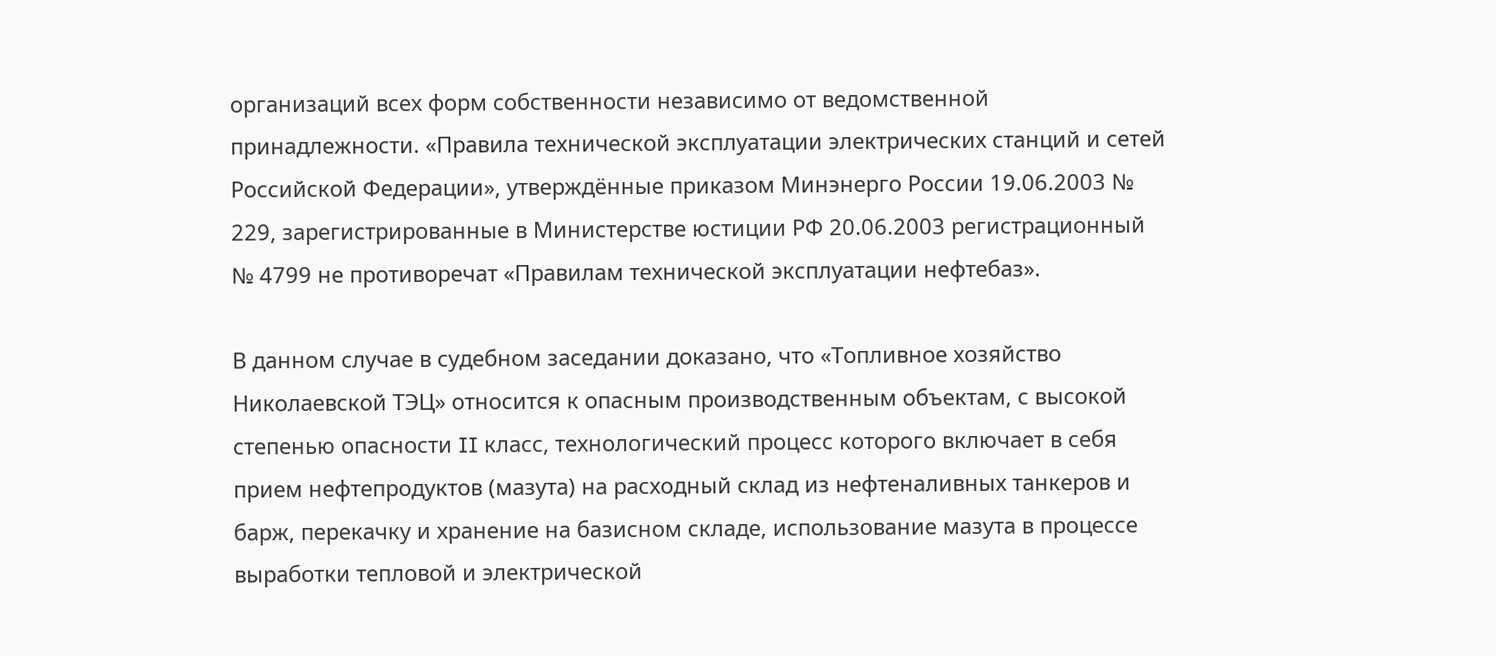организаций всех форм собственности независимо от ведомственной принадлежности. «Правила технической эксплуатации электрических станций и сетей Российской Федерации», утверждённые приказом Минэнерго России 19.06.2003 № 229, зарегистрированные в Министерстве юстиции РФ 20.06.2003 регистрационный № 4799 не противоречат «Правилам технической эксплуатации нефтебаз».

В данном случае в судебном заседании доказано, что «Топливное хозяйство Николаевской ТЭЦ» относится к опасным производственным объектам, с высокой степенью опасности II класс, технологический процесс которого включает в себя прием нефтепродуктов (мазута) на расходный склад из нефтеналивных танкеров и барж, перекачку и хранение на базисном складе, использование мазута в процессе выработки тепловой и электрической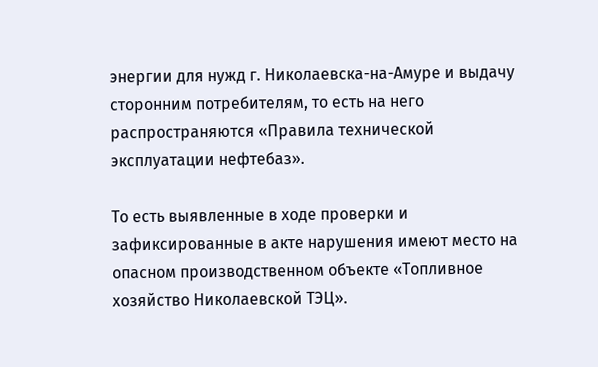энергии для нужд г. Николаевска-на-Амуре и выдачу сторонним потребителям, то есть на него распространяются «Правила технической эксплуатации нефтебаз».

То есть выявленные в ходе проверки и зафиксированные в акте нарушения имеют место на опасном производственном объекте «Топливное хозяйство Николаевской ТЭЦ».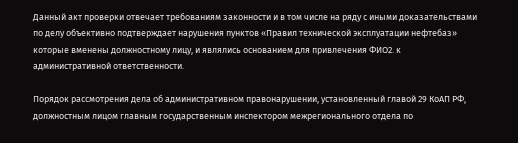Данный акт проверки отвечает требованиям законности и в том числе на ряду с иными доказательствами по делу объективно подтверждает нарушения пунктов «Правил технической эксплуатации нефтебаз» которые вменены должностному лицу, и являлись основанием для привлечения ФИО2. к административной ответственности.

Порядок рассмотрения дела об административном правонарушении, установленный главой 29 КоАП РФ, должностным лицом главным государственным инспектором межрегионального отдела по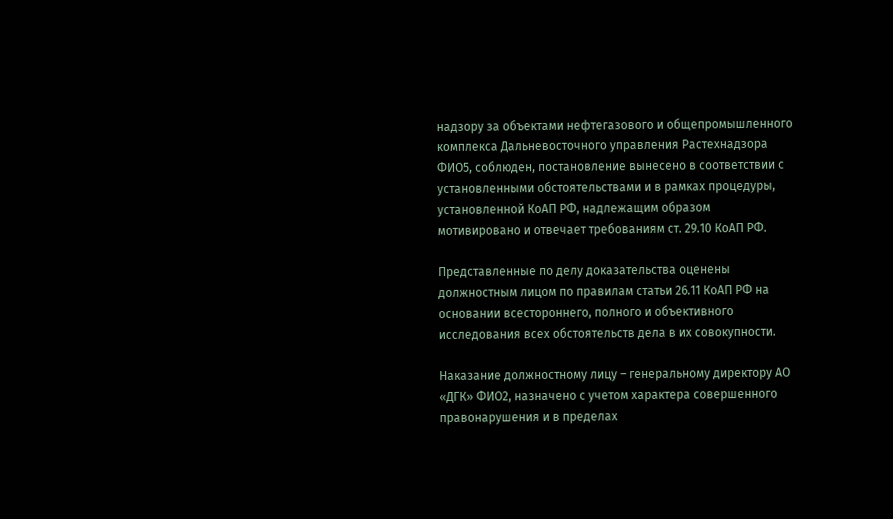надзору за объектами нефтегазового и общепромышленного комплекса Дальневосточного управления Растехнадзора ФИО5, соблюден, постановление вынесено в соответствии с установленными обстоятельствами и в рамках процедуры, установленной КоАП РФ, надлежащим образом мотивировано и отвечает требованиям ст. 29.10 КоАП РФ.

Представленные по делу доказательства оценены должностным лицом по правилам статьи 26.11 КоАП РФ на основании всестороннего, полного и объективного исследования всех обстоятельств дела в их совокупности.

Наказание должностному лицу – генеральному директору АО «ДГК» ФИО2, назначено с учетом характера совершенного правонарушения и в пределах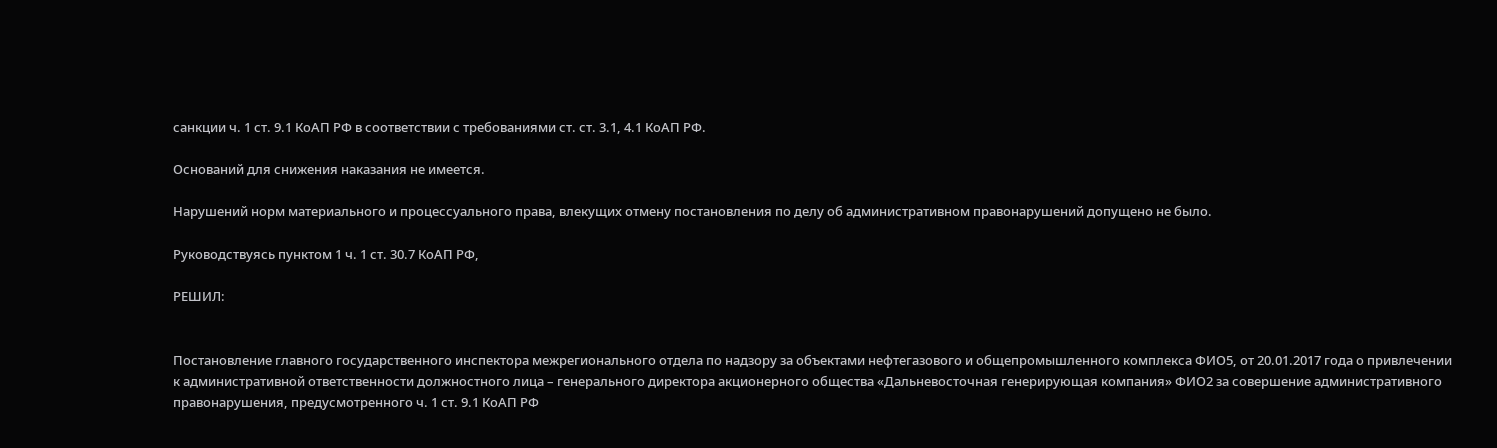санкции ч. 1 ст. 9.1 КоАП РФ в соответствии с требованиями ст. ст. 3.1, 4.1 КоАП РФ.

Оснований для снижения наказания не имеется.

Нарушений норм материального и процессуального права, влекущих отмену постановления по делу об административном правонарушений допущено не было.

Руководствуясь пунктом 1 ч. 1 ст. 30.7 КоАП РФ,

РЕШИЛ:


Постановление главного государственного инспектора межрегионального отдела по надзору за объектами нефтегазового и общепромышленного комплекса ФИО5, от 20.01.2017 года о привлечении к административной ответственности должностного лица – генерального директора акционерного общества «Дальневосточная генерирующая компания» ФИО2 за совершение административного правонарушения, предусмотренного ч. 1 ст. 9.1 КоАП РФ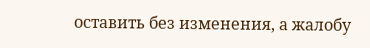оставить без изменения, а жалобу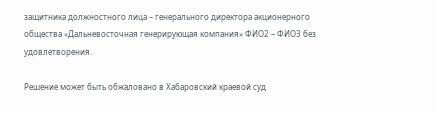защитника должностного лица – генерального директора акционерного общества «Дальневосточная генерирующая компания» ФИО2 – ФИО3 без удовлетворения.

Решение может быть обжаловано в Хабаровский краевой суд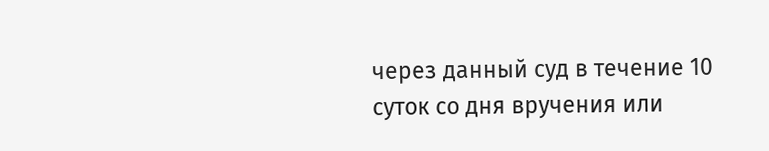через данный суд в течение 10 суток со дня вручения или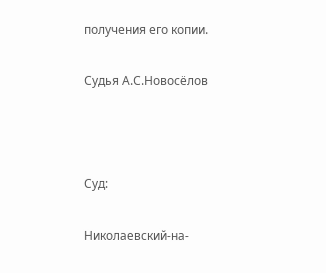получения его копии.

Судья А.С.Новосёлов



Суд:

Николаевский-на-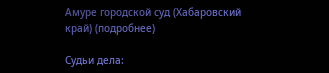Амуре городской суд (Хабаровский край) (подробнее)

Судьи дела: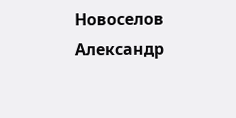Новоселов Александр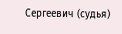Сергеевич (судья)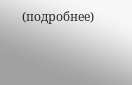(подробнее)